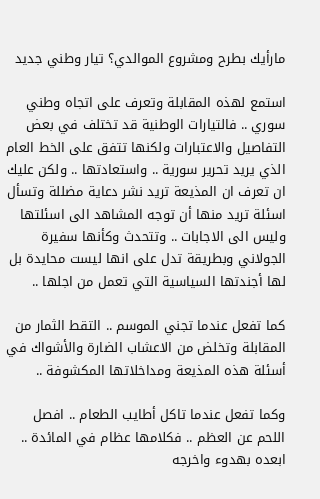مارأيك بطرح ومشروع الموالدي؟ تيار وطني جديد

استمع لهذه المقابلة وتعرف على اتجاه وطني سوري .. فالتيارات الوطنية قد تختلف في بعض التفاصيل والاعتبارات ولكنها تتفق على الخط العام الذي يريد تحرير سورية .. واستعادتها .. ولكن عليك ان تعرف ان المذيعة تريد نشر دعاية مضللة وتسأل اسئلة تريد منها أن توجه المشاهد الى اسئلتها وليس الى الاجابات .. وتتحدث وكأنها سفيرة الجولاني وبطريقة تدل على انها ليست محايدة بل لها أجندتها السياسية التي تعمل من اجلها ..

كما تفعل عندما تجني الموسم .. التقط الثمار من المقابلة وتخلض من الاعشاب الضارة والأشواك في أسئلة هذه المذيعة ومداخلاتها المكشوفة ..

وكما تفعل عندما تاكل أطايب الطعام .. افصل اللحم عن العظم .. فكلامها عظام في المائدة .. ابعده بهدوء واخرجه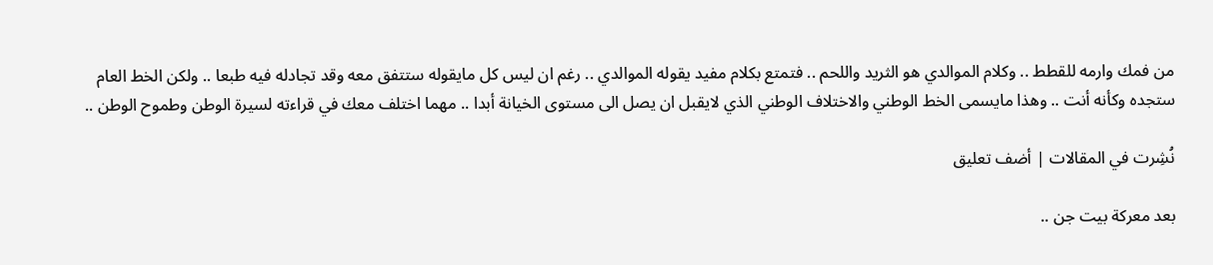من فمك وارمه للقطط .. وكلام الموالدي هو الثريد واللحم .. فتمتع بكلام مفيد يقوله الموالدي .. رغم ان ليس كل مايقوله ستتفق معه وقد تجادله فيه طبعا .. ولكن الخط العام ستجده وكأنه أنت .. وهذا مايسمى الخط الوطني والاختلاف الوطني الذي لايقبل ان يصل الى مستوى الخيانة أبدا .. مهما اختلف معك في قراءته لسيرة الوطن وطموح الوطن ..

نُشِرت في المقالات | أضف تعليق

بعد معركة بيت جن ..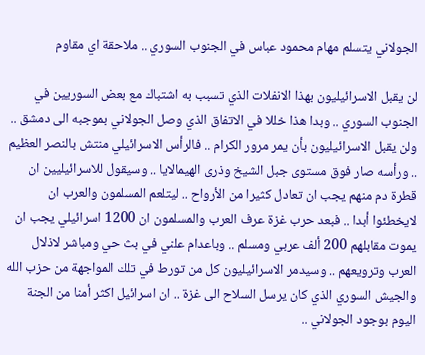الجولاني يتسلم مهام محمود عباس في الجنوب السوري .. ملاحقة اي مقاوم

لن يقبل الاسرائيليون بهذا الانفلات الذي تسبب به اشتباك مع بعض السوريين في الجنوب السوري .. وبدا هذا خللا في الاتفاق الذي وصل الجولاني بموجبه الى دمشق .. ولن يقبل الاسرائيليون بأن يمر مرور الكرام .. فالرأس الاسرائيلي منتش بالنصر العظيم .. ورأسه صار فوق مستوى جبل الشيخ وذرى الهيمالايا .. وسيقول للاسرائيليين ان قطرة دم منهم يجب ان تعادل كثيرا من الأرواح .. ليتلعم المسلمون والعرب ان لايخطئوا أبدا .. فبعد حرب غزة عرف العرب والمسلمون ان 1200 اسرائيلي يجب ان يموت مقابلهم 200 ألف عربي ومسلم .. وباعدام علني في بث حي ومباشر لاذلال العرب وترويعهم .. وسيدمر الاسرائيليون كل من تورط في تلك المواجهة من حزب الله والجيش السوري الذي كان يرسل السلاح الى غزة .. ان اسرائيل اكثر أمنا من الجنة اليوم بوجود الجولاني ..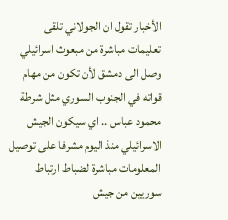الأخبار تقول ان الجولاني تلقى تعليمات مباشرة من مبعوث اسرائيلي وصل الى دمشق لأن تكون من مهام قواته في الجنوب السوري مثل شرطة محمود عباس .. اي سيكون الجيش الاسرائيلي منذ اليوم مشرفا على توصيل المعلومات مباشرة لضباط ارتباط سوريين من جيش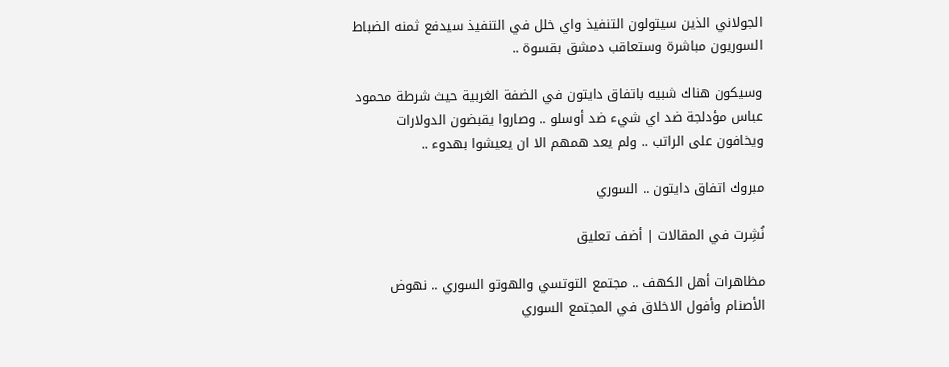الجولاني الذين سيتولون التنفيذ واي خلل في التنفيذ سيدفع ثمنه الضباط السوريون مباشرة وستعاقب دمشق بقسوة ..

وسيكون هناك شبيه باتفاق دايتون في الضفة الغربية حيث شرطة محمود عباس مؤدلجة ضد اي شيء ضد أوسلو .. وصاروا يقبضون الدولارات ويخافون على الراتب .. ولم يعد همهم الا ان يعيشوا بهدوء ..

مبروك اتفاق دايتون .. السوري

نُشِرت في المقالات | أضف تعليق

مظاهرات أهل الكهف .. مجتمع التوتسي والهوتو السوري .. نهوض الأصنام وأفول الاخلاق في المجتمع السوري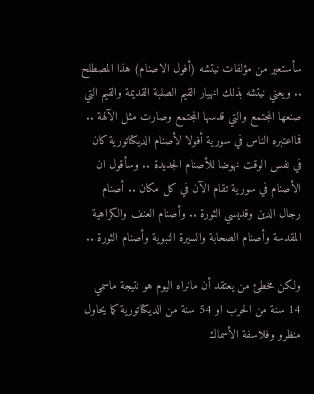سأستعير من مؤلفات نيتشه (أفول الاصنام) هذا المصطلح .. ويعني نيتشه بذلك انهيار القيم الصلبة القديمة والقيم التي صنعها المجتمع والتي قدسها المجتمع وصارت مثل الآلهة .. فمااعتبره الناس في سورية أفولا لأصنام الديكتاتورية كان في نفس الوقت نهوضا للأصنام الجديدة .. وسأقول ان الأصنام في سورية تقام الآن في كل مكان .. أصنام رجال الدين وقديسي الثورة .. وأصنام العنف والكراهية المقدسة وأصنام الصحابة والسيرة النبوية وأصنام الثورة ..

ولكن مخطئ من يعتقد أن مانراه اليوم هو نتيجة ماسمي 14 سنة من الحرب او 54 سنة من الديكتاتورية كما يحاول منظرو وفلاسفة الأسماك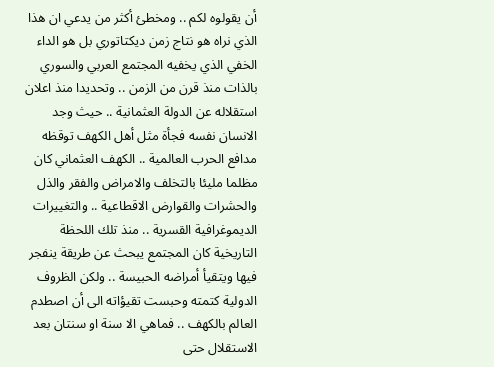أن يقولوه لكم .. ومخطئ أكثر من يدعي ان هذا الذي نراه هو نتاج زمن ديكتاتوري بل هو الداء الخفي الذي يخفيه المجتمع العربي والسوري بالذات منذ قرن من الزمن .. وتحديدا منذ اعلان استقلاله عن الدولة العثمانية .. حيث وجد الانسان نفسه فجأة مثل أهل الكهف توقظه مدافع الحرب العالمية .. الكهف العثماني كان مظلما مليئا بالتخلف والامراض والفقر والذل والحشرات والقوارض الاقطاعية .. والتغييرات الديموغرافية القسرية .. منذ تلك اللحظة التاريخية كان المجتمع يبحث عن طريقة ينفجر فيها ويتقيأ أمراضه الحبيسة .. ولكن الظروف الدولية كتمته وحبست تقيؤاته الى أن اصطدم العالم بالكهف .. فماهي الا سنة او سنتان بعد الاستقلال حتى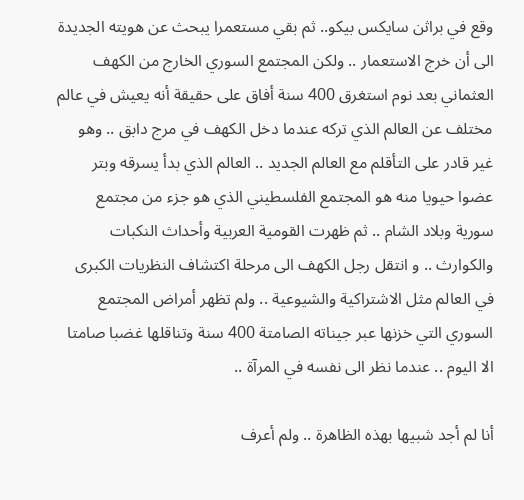وقع في براثن سايكس بيكو.. ثم بقي مستعمرا يبحث عن هويته الجديدة الى أن خرج الاستعمار .. ولكن المجتمع السوري الخارج من الكهف العثماني بعد نوم استغرق 400 سنة أفاق على حقيقة أنه يعيش في عالم مختلف عن العالم الذي تركه عندما دخل الكهف في مرج دابق .. وهو غير قادر على التأقلم مع العالم الجديد .. العالم الذي بدأ يسرقه وبتر عضوا حيويا منه هو المجتمع الفلسطيني الذي هو جزء من مجتمع سورية وبلاد الشام .. ثم ظهرت القومية العربية وأحداث النكبات والكوارث .. و انتقل رجل الكهف الى مرحلة اكتشاف النظريات الكبرى في العالم مثل الاشتراكية والشيوعية .. ولم تظهر أمراض المجتمع السوري التي خزنها عبر جيناته الصامتة 400 سنة وتناقلها غضبا صامتا الا اليوم .. عندما نظر الى نفسه في المرآة ..

أنا لم أجد شبيها بهذه الظاهرة .. ولم أعرف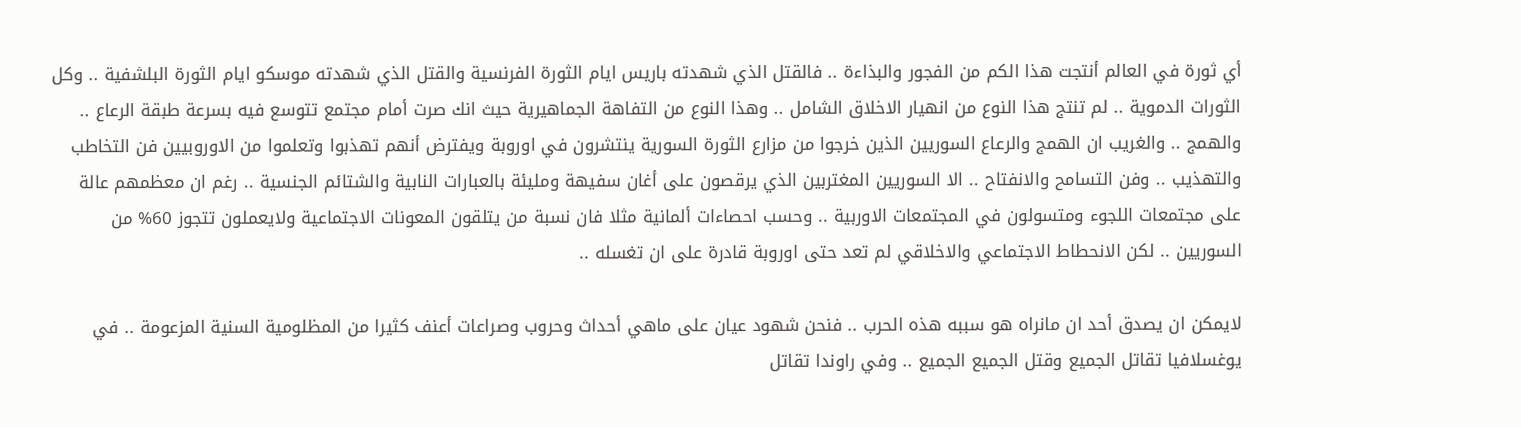أي ثورة في العالم أنتجت هذا الكم من الفجور والبذاءة .. فالقتل الذي شهدته باريس ايام الثورة الفرنسية والقتل الذي شهدته موسكو ايام الثورة البلشفية .. وكل الثورات الدموية .. لم تنتج هذا النوع من انهيار الاخلاق الشامل .. وهذا النوع من التفاهة الجماهيرية حيث انك صرت أمام مجتمع تتوسع فيه بسرعة طبقة الرعاع .. والهمج .. والغريب ان الهمج والرعاع السوريين الذين خرجوا من مزارع الثورة السورية ينتشرون في اوروبة ويفترض أنهم تهذبوا وتعلموا من الاوروبيين فن التخاطب والتهذيب .. وفن التسامح والانفتاح .. الا السوريين المغتربين الذي يرقصون على أغان سفيهة ومليئة بالعبارات النابية والشتائم الجنسية .. رغم ان معظمهم عالة على مجتمعات اللجوء ومتسولون في المجتمعات الاوربية .. وحسب احصاءات ألمانية مثلا فان نسبة من يتلقون المعونات الاجتماعية ولايعملون تتجوز 60% من السوريين .. لكن الانحطاط الاجتماعي والاخلاقي لم تعد حتى اوروبة قادرة على ان تغسله ..

لايمكن ان يصدق أحد ان مانراه هو سببه هذه الحرب .. فنحن شهود عيان على ماهي أحداث وحروب وصراعات أعنف كثيرا من المظلومية السنية المزعومة .. في يوغسلافيا تقاتل الجميع وقتل الجميع الجميع .. وفي راوندا تقاتل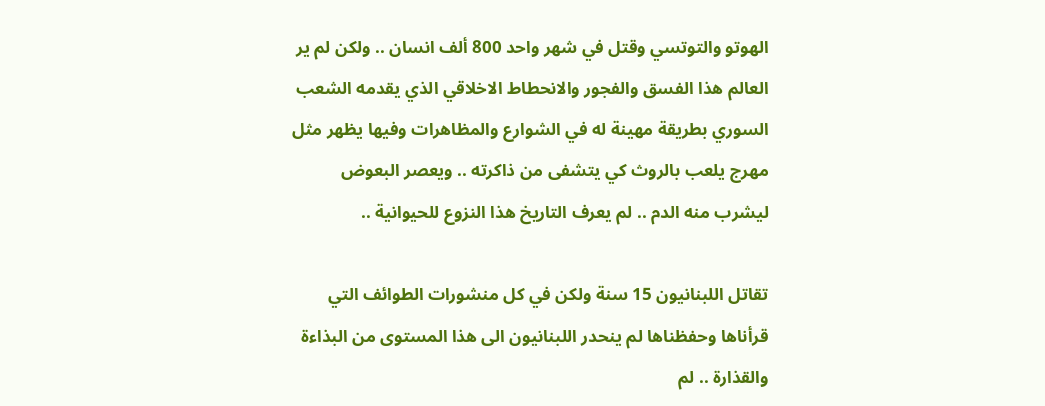الهوتو والتوتسي وقتل في شهر واحد 800 ألف انسان .. ولكن لم ير العالم هذا الفسق والفجور والانحطاط الاخلاقي الذي يقدمه الشعب السوري بطريقة مهينة له في الشوارع والمظاهرات وفيها يظهر مثل مهرج يلعب بالروث كي يتشفى من ذاكرته .. ويعصر البعوض ليشرب منه الدم .. لم يعرف التاريخ هذا النزوع للحيوانية ..

تقاتل اللبنانيون 15 سنة ولكن في كل منشورات الطوائف التي قرأناها وحفظناها لم ينحدر اللبنانيون الى هذا المستوى من البذاءة والقذارة .. لم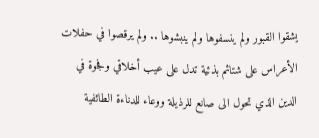يشقوا القبور ولم ينسفوها ولم ينبشوها .. ولم يرقصوا في حفلات الأعراس على شتائم بذئية تدل على عيب أخلاقي وفجوة في الدين الذي تحول الى صانع للرذيلة ووعاء للدناءة الطائفية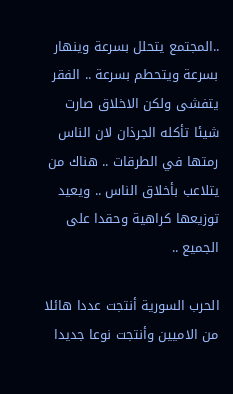..المجتمع يتحلل بسرعة وينهار بسرعة ويتحطم بسرعة .. الفقر يتفشى ولكن الاخلاق صارت شيئا تأكله الجرذان لان الناس رمتها في الطرقات .. هناك من يتلاعب بأخلاق الناس .. ويعيد توزيعها كراهية وحقدا على الجميع ..

الحرب السورية أنتجت عددا هائلا من الاميين وأنتجت نوعا جديدا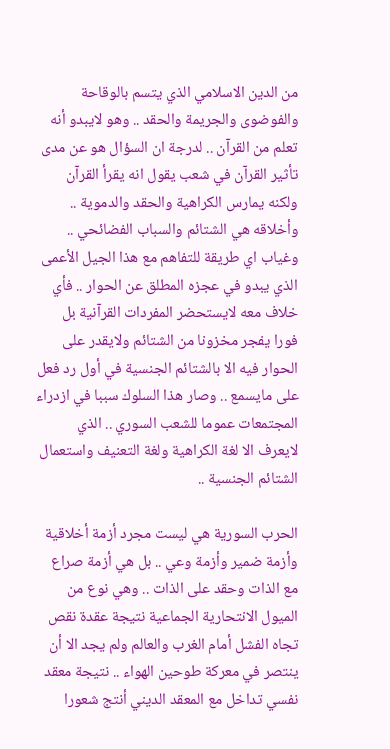من الدين الاسلامي الذي يتسم بالوقاحة والفوضوى والجريمة والحقد .. وهو لايبدو أنه تعلم من القرآن .. لدرجة ان السؤال هو عن مدى تأثير القرآن في شعب يقول انه يقرأ القرآن ولكنه يمارس الكراهية والحقد والدموية .. وأخلاقه هي الشتائم والسباب الفضائحي .. وغياب اي طريقة للتفاهم مع هذا الجيل الأعمى الذي يبدو في عجزه المطلق عن الحوار .. فأي خلاف معه لايستحضر المفردات القرآنية بل فورا يفجر مخزونا من الشتائم ولايقدر على الحوار فيه الا بالشتائم الجنسية في أول رد فعل على مايسمع .. وصار هذا السلوك سببا في ازدراء المجتمعات عموما للشعب السوري .. الذي لايعرف الا لغة الكراهية ولغة التعنيف واستعمال الشتائم الجنسية ..

الحرب السورية هي ليست مجرد أزمة أخلاقية وأزمة ضمير وأزمة وعي .. بل هي أزمة صراع مع الذات وحقد على الذات .. وهي نوع من الميول الانتحارية الجماعية نتيجة عقدة نقص تجاه الفشل أمام الغرب والعالم ولم يجد الا أن ينتصر في معركة طوحين الهواء .. نتيجة معقد نفسي تداخل مع المعقد الديني أنتج شعورا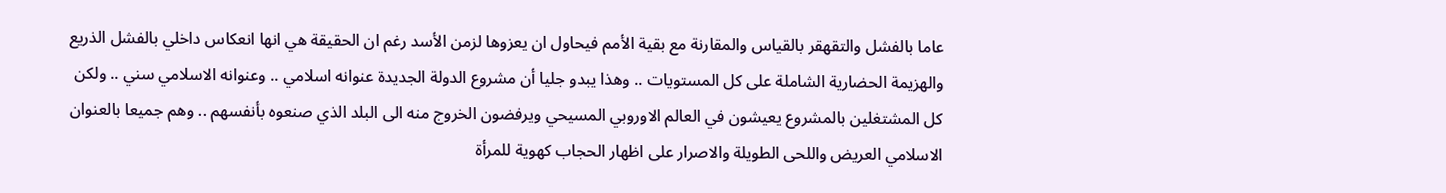عاما بالفشل والتقهقر بالقياس والمقارنة مع بقية الأمم فيحاول ان يعزوها لزمن الأسد رغم ان الحقيقة هي انها انعكاس داخلي بالفشل الذريع والهزيمة الحضارية الشاملة على كل المستويات .. وهذا يبدو جليا أن مشروع الدولة الجديدة عنوانه اسلامي .. وعنوانه الاسلامي سني .. ولكن كل المشتغلين بالمشروع يعيشون في العالم الاوروبي المسيحي ويرفضون الخروج منه الى البلد الذي صنعوه بأنفسهم .. وهم جميعا بالعنوان الاسلامي العريض واللحى الطويلة والاصرار على اظهار الحجاب كهوية للمرأة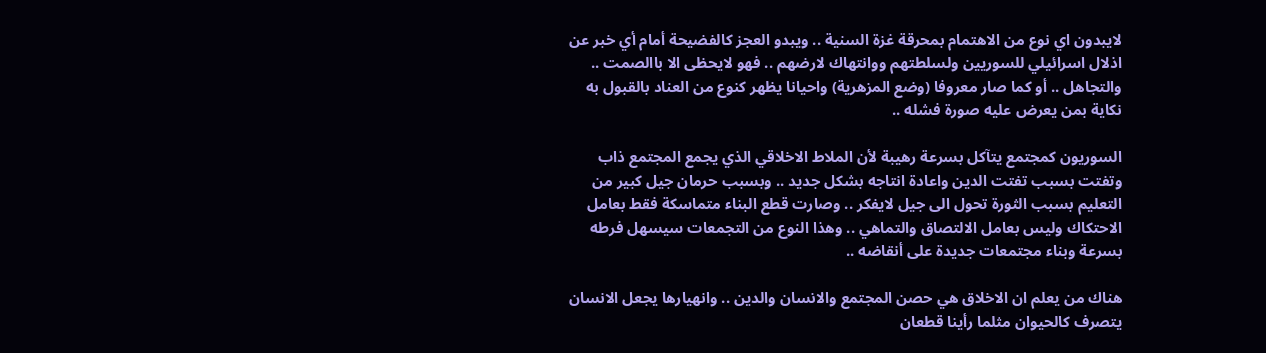لايبدون اي نوع من الاهتمام بمحرقة غزة السنية .. ويبدو العجز كالفضيحة أمام أي خبر عن اذلال اسرائيلي للسوريين ولسلطتهم ووانتهاك لارضهم .. فهو لايحظى الا باالصمت .. والتجاهل .. أو كما صار معروفا (وضع المزهرية) واحيانا يظهر كنوع من العناد بالقبول به نكاية بمن يعرض عليه صورة فشله ..

السوريون كمجتمع يتآكل بسرعة رهيبة لأن الملاط الاخلاقي الذي يجمع المجتمع ذاب وتفتت بسبب تفتت الدين واعادة انتاجه بشكل جديد .. وبسبب حرمان جيل كبير من التعليم بسبب الثورة تحول الى جيل لايفكر .. وصارت قطع البناء متماسكة فقط بعامل الاحتكاك وليس بعامل الالتصاق والتماهي .. وهذا النوع من التجمعات سيسهل فرطه بسرعة وبناء مجتمعات جديدة على أنقاضه ..

هناك من يعلم ان الاخلاق هي حصن المجتمع والانسان والدين .. وانهيارها يجعل الانسان يتصرف كالحيوان مثلما رأينا قطعان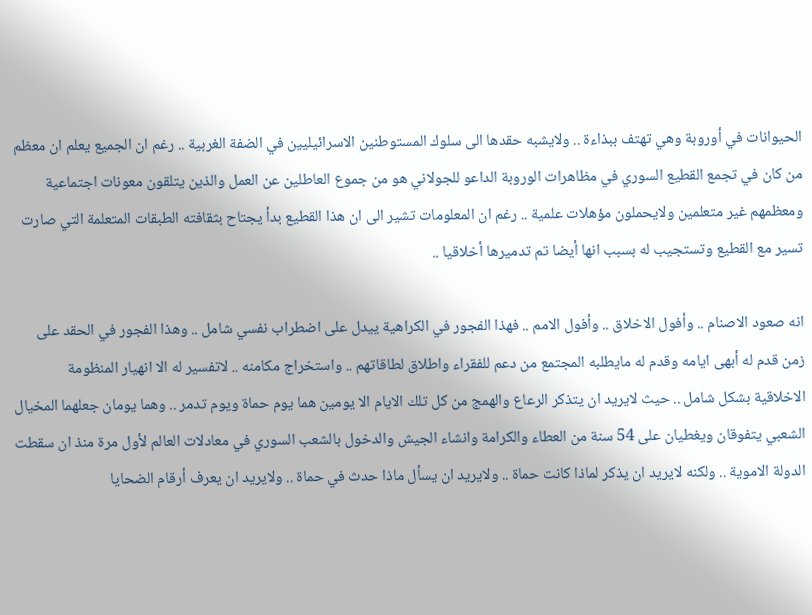الحيوانات في أوروبة وهي تهتف ببذاءة .. ولايشبه حقدها الى سلوك المستوطنين الاسرائيليين في الضفة الغربية .. رغم ان الجميع يعلم ان معظم من كان في تجمع القطيع السوري في مظاهرات الوروبة الداعو للجولاني هو من جموع العاطلين عن العمل والذين يتلقون معونات اجتماعية ومعظمهم غير متعلمين ولايحملون مؤهلات علمية .. رغم ان المعلومات تشير الى ان هذا القطيع بدأ يجتاح بثقافته الطبقات المتعلمة التي صارت تسير مع القطيع وتستجيب له بسبب انها أيضا تم تدميرها أخلاقيا ..

انه صعود الاصنام .. وأفول الاخلاق .. وأفول الامم .. فهذا الفجور في الكراهية ييدل على اضطراب نفسي شامل .. وهذا الفجور في الحقد على زمن قدم له أبهى ايامه وقدم له مايطلبه المجتمع من دعم للفقراء واطلاق لطاقاتهم .. واستخراج مكامنه .. لاتفسير له الا انهيار المنظومة الاخلاقية بشكل شامل .. حيث لايريد ان يتذكر الرعاع والهمج من كل تلك الايام الا يومين هما يوم حماة ويوم تدمر .. وهما يومان جعلهما المخيال الشعبي يتفوقان ويغطيان على 54 سنة من العطاء والكرامة وانشاء الجيش والدخول بالشعب السوري في معادلات العالم لأول مرة منذ ان سقطت الدولة الاموية .. ولكنه لايريد ان يذكر لماذا كانت حماة .. ولايريد ان يسأل ماذا حدث في حماة .. ولايريد ان يعرف أرقام الضحايا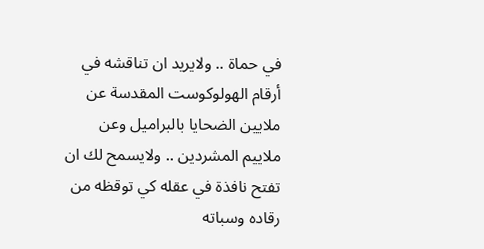في حماة .. ولايريد ان تناقشه في أرقام الهولوكوست المقدسة عن ملايين الضحايا بالبراميل وعن ملاييم المشردين .. ولايسمح لك ان تفتح نافذة في عقله كي توقظه من رقاده وسباته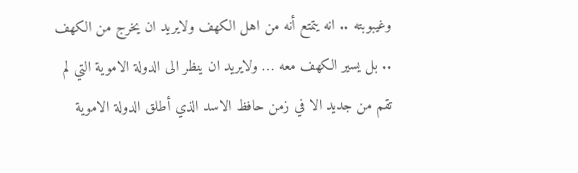وغيبوبته .. انه يتمتع أنه من اهل الكهف ولايريد ان يخرج من الكهف .. بل يسير الكهف معه … ولايريد ان ينظر الى الدولة الاموية التي لم تقم من جديد الا في زمن حافظ الاسد الذي أطلق الدولة الاموية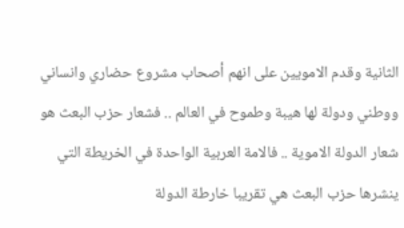الثانية وقدم الامويين على انهم أصحاب مشروع حضاري وانساني ووطني ودولة لها هيبة وطموح في العالم .. فشعار حزب البعث هو شعار الدولة الاموية .. فالامة العربية الواحدة في الخريطة التي ينشرها حزب البعث هي تقريبا خارطة الدولة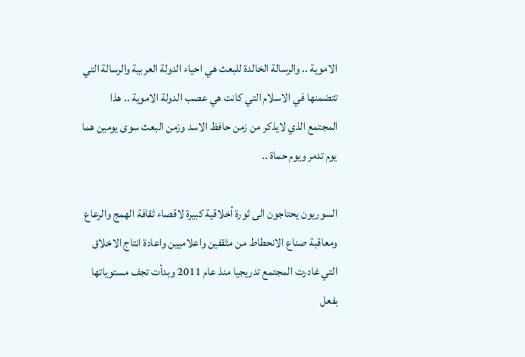الاموية .. والرسالة الخالدة للبعث هي احياء الدولة العربية والرسالة التي تتضمنها في الاسلام التي كانت هي عصب الدولة الاموية .. هذا المجتمع الذي لايذكر من زمن حافظ الاسد وزمن البعث سوى يومين هما يوم تدمر ويوم حماة ..

السوريون يحتاجون الى ثورة أخلاقية كبيرة لاقصاء ثقافة الهمج والرعاع ومعاقبة صناع الانحطاط من مثقفين واعلاميين واعادة انتاج الاخلاق التي غادرت المجتمع تدريجيا منذ عام 2011 وبدأت تجف مستوياتها بفعل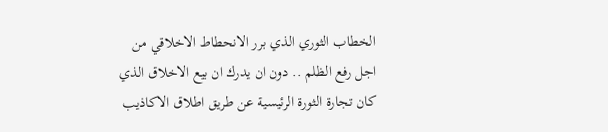الخطاب الثوري الذي برر الانحطاط الاخلاقي من اجل رفع الظلم .. دون ان يدرك ان بيع الاخلاق الذي كان تجارة الثورة الرئيسية عن طريق اطلاق الاكاذيب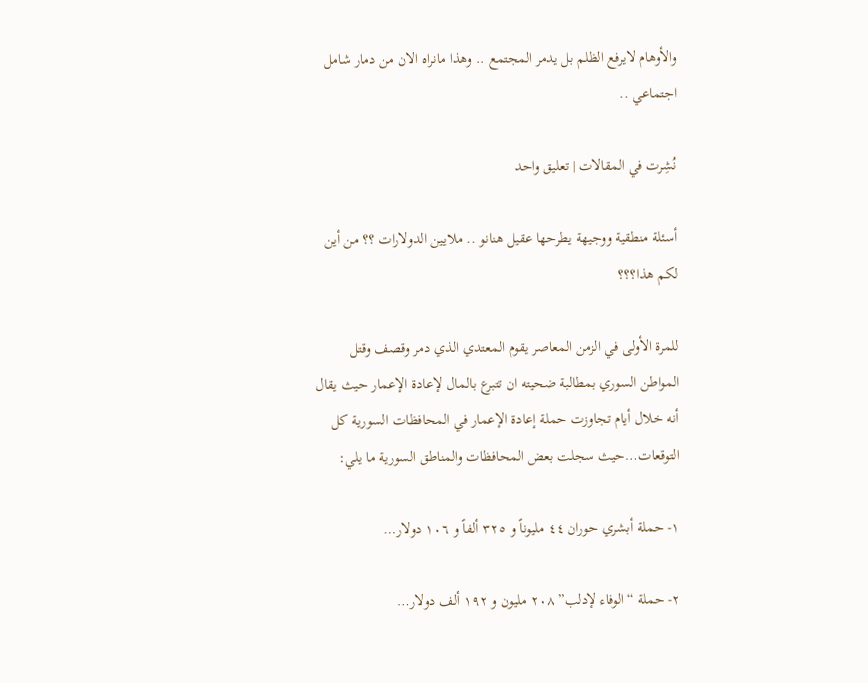والأوهام لايرفع الظلم بل يدمر المجتمع .. وهذا مانراه الان من دمار شامل اجتماعي ..

نُشِرت في المقالات | تعليق واحد

أسئلة منطقية ووجيهة يطرحها عقيل هنانو .. ملايين الدولارات ؟؟ من أين لكم هذا؟؟؟

للمرة الأولى في الزمن المعاصر يقوم المعتدي الذي دمر وقصف وقتل المواطن السوري بمطالبة ضحيته ان تتبرع بالمال لإعادة الإعمار حيث يقال أنه خلال أيام تجاوزت حملة إعادة الإعمار في المحافظات السورية كل التوقعات…حيث سجلت بعض المحافظات والمناطق السورية ما يلي:

١- حملة أبشري حوران ٤٤ مليوناً و ٣٢٥ ألفاً و ١٠٦ دولار…

٢- حملة “الوفاء لإدلب” ٢٠٨ مليون و ١٩٢ ألف دولار…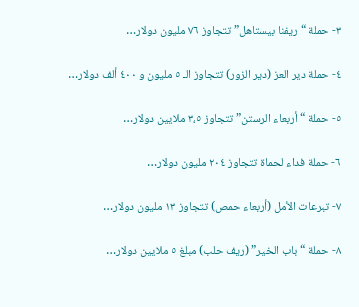٣- حملة “ريفنا بيستاهل” تتجاوز ٧٦ مليون دولار…

٤- حملة دير العز (دير الزور) تتجاوز الـ ٥ مليون و ٤٠٠ ألف دولار…

٥- حملة “أربعاء الرستن” تتجاوز ٣،٥ ملايين دولار…

٦- حملة فداء لحماة تتجاوز ٢٠٤ مليون دولار…

٧- تبرعات الأمل (أربعاء حمص) تتجاوز ١٣ مليون دولار…

٨- حملة “باب الخير” (ريف حلب) مبلغ ٥ ملايين دولار…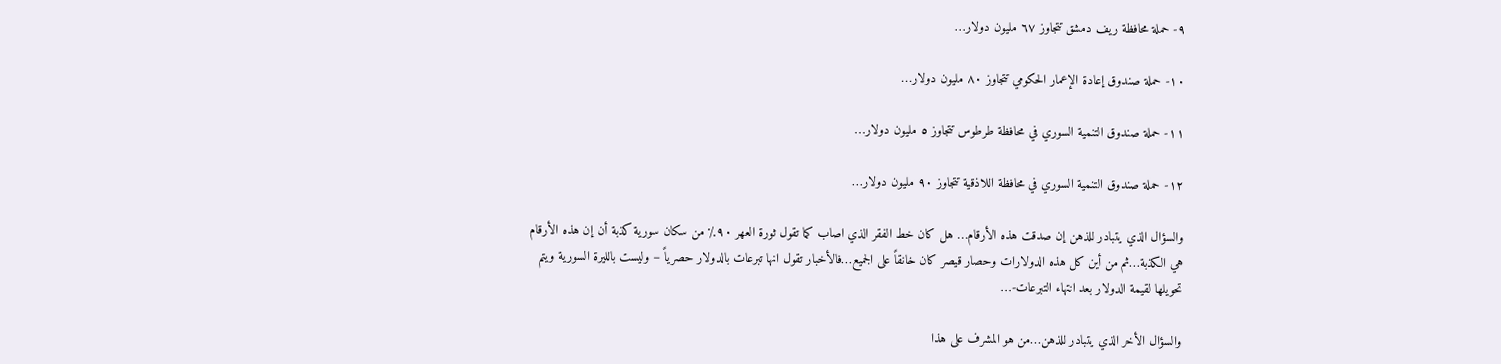٩- حملة محافظة ريف دمشق تتجاوز ٦٧ مليون دولار…

١٠- حملة صندوق إعادة الإعمار الحكومي تتجاوز ٨٠ مليون دولار…

١١- حملة صندوق التنمية السوري في محافظة طرطوس تتجاوز ٥ مليون دولار…

١٢- حملة صندوق التنمية السوري في محافظة اللاذقية تتجاوز ٩٠ مليون دولار…

والسؤال الذي يتبادر للذهن إن صدقت هذه الأرقام… هل كان خط الفقر الذي اصاب كما تقول ثورة العهر ٩٠٪ من سكان سورية كذبة أن إن هذه الأرقام هي الكذبة…ثم من أين كل هذه الدولارات وحصار قيصر كان خانقاً على الجميع…فالأخبار تقول انها تبرعات بالدولار حصرياً – وليست بالليرة السورية ويتم تحويلها لقيمة الدولار بعد انتهاء التبرعات-…

والسؤال الأخر الذي يتبادر للذهن…من هو المشرف على هذا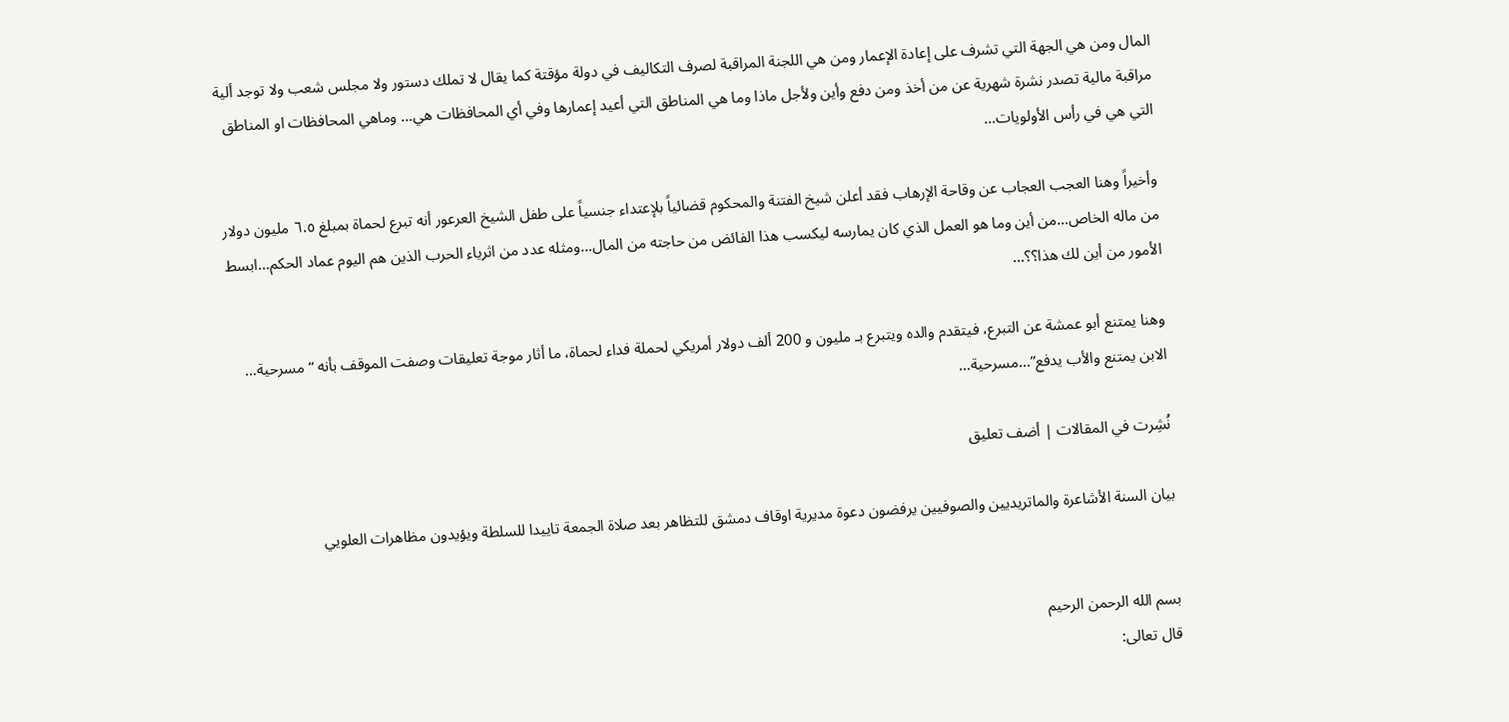المال ومن هي الجهة التي تشرف على إعادة الإعمار ومن هي اللجنة المراقبة لصرف التكاليف في دولة مؤقتة كما يقال لا تملك دستور ولا مجلس شعب ولا توجد ألية مراقبة مالية تصدر نشرة شهرية عن من أخذ ومن دفع وأين ولأجل ماذا وما هي المناطق التي أعيد إعمارها وفي أي المحافظات هي… وماهي المحافظات او المناطق التي هي في رأس الأولويات…

وأخيراً وهنا العجب العجاب عن وقاحة الإرهاب فقد أعلن شيخ الفتنة والمحكوم قضائياً بلإعتداء جنسياً على طفل الشيخ العرعور أنه تبرع لحماة بمبلغ ٦.٥ مليون دولار من ماله الخاص…من أين وما هو العمل الذي كان يمارسه ليكسب هذا الفائض من حاجته من المال…ومثله عدد من اثرياء الحرب الذين هم اليوم عماد الحكم…ابسط الأمور من أين لك هذا؟؟…

وهنا يمتنع أبو عمشة عن التبرع، فيتقدم والده ويتبرع بـ مليون و 200 ألف دولار أمريكي لحملة فداء لحماة، ما أثار موجة تعليقات وصفت الموقف بأنه “مسرحية… الابن يمتنع والأب يدفع”…مسرحية…

نُشِرت في المقالات | أضف تعليق

بيان السنة الأشاعرة والماتريديين والصوفيين يرفضون دعوة مديرية اوقاف دمشق للتظاهر بعد صلاة الجمعة تاييدا للسلطة ويؤيدون مظاهرات العلويي


بسم الله الرحمن الرحيم
قال تعالى: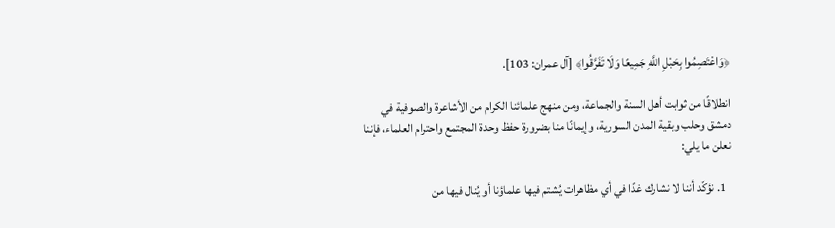﴿وَاعْتَصِمُوا بِحَبْلِ اللَّهِ جَمِيعًا وَلَا تَفَرَّقُوا﴾ [آل عمران: 103].

انطلاقًا من ثوابت أهل السنة والجماعة، ومن منهج علمائنا الكرام من الأشاعرة والصوفية في دمشق وحلب وبقية المدن السورية، وإيمانًا منا بضرورة حفظ وحدة المجتمع واحترام العلماء، فإننا نعلن ما يلي:

  1. نؤكّد أننا لا نشارك غدًا في أي مظاهرات يُشتم فيها علماؤنا أو يُنال فيها من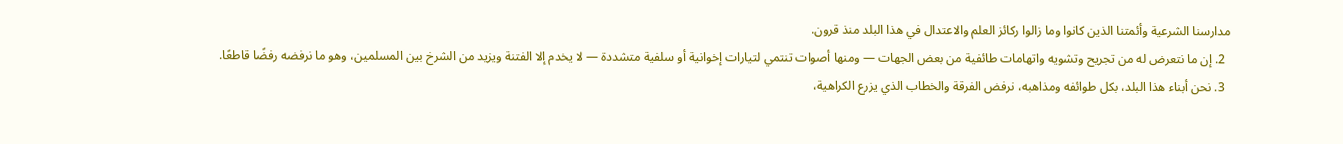مدارسنا الشرعية وأئمتنا الذين كانوا وما زالوا ركائز العلم والاعتدال في هذا البلد منذ قرون.
  2. إن ما نتعرض له من تجريح وتشويه واتهامات طائفية من بعض الجهات — ومنها أصوات تنتمي لتيارات إخوانية أو سلفية متشددة — لا يخدم إلا الفتنة ويزيد من الشرخ بين المسلمين، وهو ما نرفضه رفضًا قاطعًا.
  3. نحن أبناء هذا البلد، بكل طوائفه ومذاهبه، نرفض الفرقة والخطاب الذي يزرع الكراهية،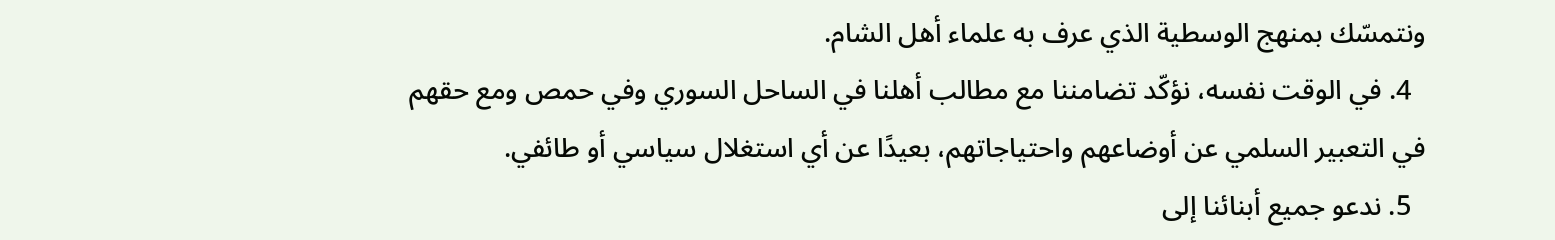ونتمسّك بمنهج الوسطية الذي عرف به علماء أهل الشام.
  4. في الوقت نفسه، نؤكّد تضامننا مع مطالب أهلنا في الساحل السوري وفي حمص ومع حقهم في التعبير السلمي عن أوضاعهم واحتياجاتهم، بعيدًا عن أي استغلال سياسي أو طائفي.
  5. ندعو جميع أبنائنا إلى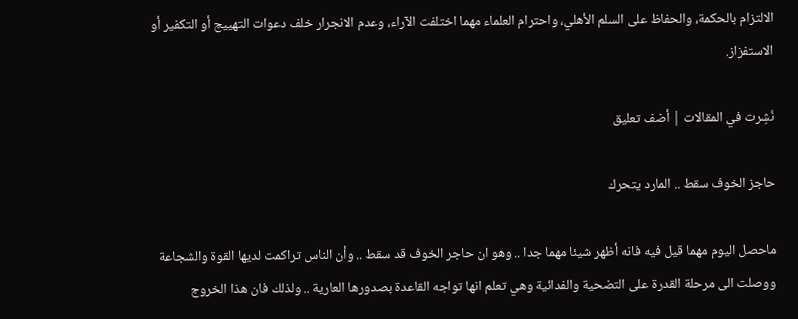الالتزام بالحكمة، والحفاظ على السلم الأهلي، واحترام العلماء مهما اختلفت الآراء، وعدم الانجرار خلف دعوات التهييج أو التكفير أو الاستفزاز.

نُشِرت في المقالات | أضف تعليق

حاجز الخوف سقط .. المارد يتحرك

ماحصل اليوم مهما قيل فيه فانه أظهر شيئا مهما جدا .. وهو ان حاجر الخوف قد سقط .. وأن الناس تراكمت لديها القوة والشجاعة ووصلت الى مرحلة القدرة على التضحية والفدائية وهي تعلم انها تواجه القاعدة بصدورها العارية .. ولذلك فان هذا الخروج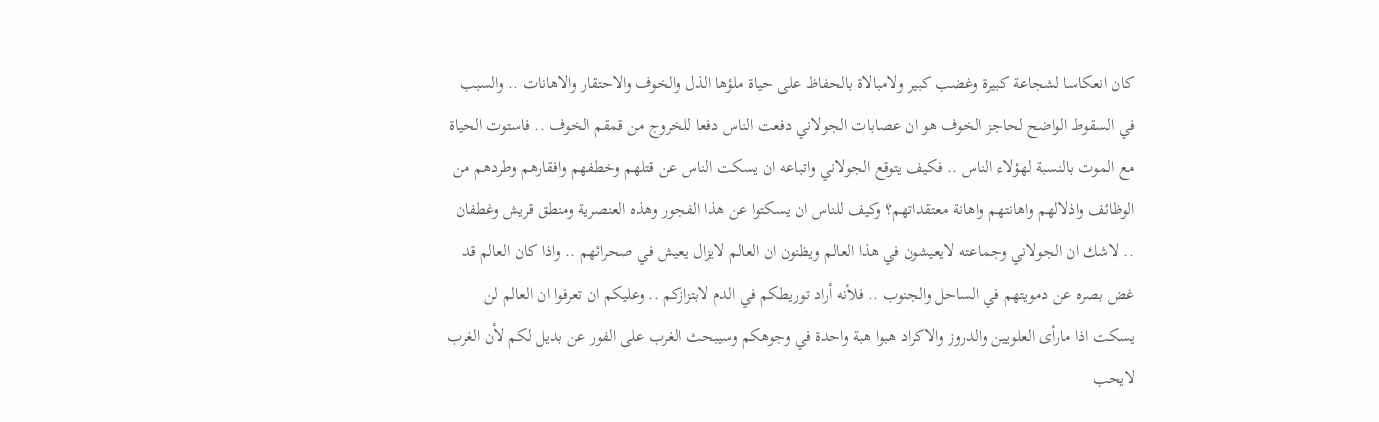كان انعكاسا لشجاعة كبيرة وغضب كبير ولامبالاة بالحفاظ على حياة ملؤها الذل والخوف والاحتقار والاهانات .. والسبب في السقوط الواضح لحاجز الخوف هو ان عصابات الجولاني دفعت الناس دفعا للخروج من قمقم الخوف .. فاستوت الحياة مع الموت بالنسبة لهؤلاء الناس .. فكيف يتوقع الجولاني واتباعه ان يسكت الناس عن قتلهم وخطفهم وافقارهم وطردهم من الوظائف واذلالهم واهانتهم واهانة معتقداتهم؟ وكيف للناس ان يسكتوا عن هذا الفجور وهذه العنصرية ومنطق قريش وغطفان .. لاشك ان الجولاني وجماعته لايعيشون في هذا العالم ويظنون ان العالم لايزال يعيش في صحرائهم .. واذا كان العالم قد غض بصره عن دمويتهم في الساحل والجنوب .. فلأنه أراد توريطكم في الدم لابتزازكم .. وعليكم ان تعرفوا ان العالم لن يسكت اذا مارأى العلويين والدروز والاكراد هبوا هبة واحدة في وجوهكم وسيبحث الغرب على الفور عن بديل لكم لأن الغرب لايحب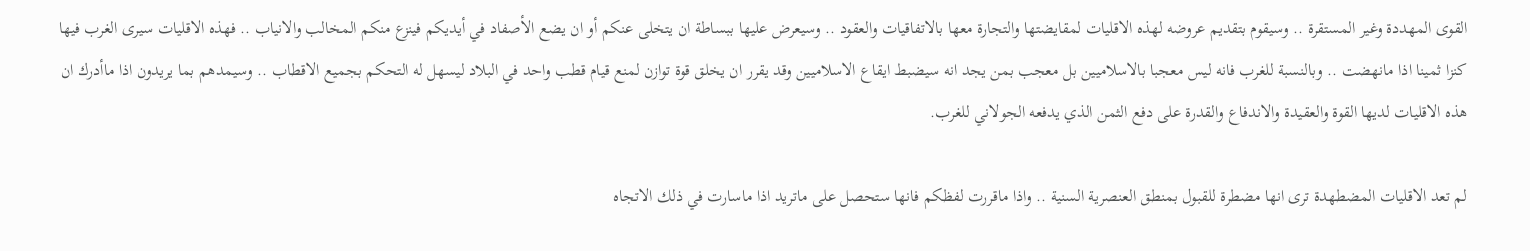القوى المهددة وغير المستقرة .. وسيقوم بتقديم عروضه لهذه الاقليات لمقايضتها والتجارة معها بالاتفاقيات والعقود .. وسيعرض عليها ببساطة ان يتخلى عنكم أو ان يضع الأصفاد في أيديكم فينزع منكم المخالب والانياب .. فهذه الاقليات سيرى الغرب فيها كنزا ثمينا اذا مانهضت .. وبالنسبة للغرب فانه ليس معجبا بالاسلاميين بل معجب بمن يجد انه سيضبط ايقاع الاسلاميين وقد يقرر ان يخلق قوة توازن لمنع قيام قطب واحد في البلاد ليسهل له التحكم بجميع الاقطاب .. وسيمدهم بما يريدون اذا ماأدرك ان هذه الاقليات لديها القوة والعقيدة والاندفاع والقدرة على دفع الثمن الذي يدفعه الجولاني للغرب.

لم تعد الاقليات المضطهدة ترى انها مضطرة للقبول بمنطق العنصرية السنية .. واذا ماقررت لفظكم فانها ستحصل على ماتريد اذا ماسارت في ذلك الاتجاه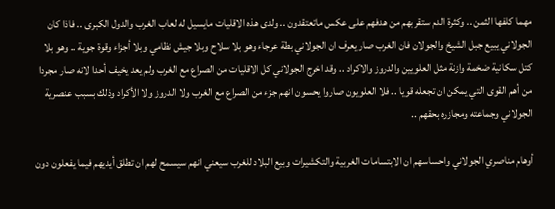مهما كلفها الثمن .. وكثرة الدم ستقربهم من هدفهم على عكس ماتعتقدون .. ولدى هذه الاقليات مايسيل له لعاب الغرب والدول الكبرى .. فاذا كان الجولاني يبيع جبل الشيخ والجولان فان الغرب صار يعرف ان الجولاني بطة عرجاء وهو بلا سلاح وبلا جيش نظامي وبلا أجزاء وقوة جوية .. وهو بلا كتل سكانية ضخمة وازنة مثل العلويين والدروز والاكراد .. وقد اخرج الجولاني كل الاقليات من الصراع مع الغرب ولم يعد يخيف أحدا لانه صار مجردا من أهم القوى التي يمكن ان تجعله قويا .. فلا العلويون صاروا يحسون انهم جزء من الصراع مع الغرب ولا الدروز ولا الأكراد وذلك بسبب عنصرية الجولاني وجماعته ومجازره بحقهم ..

أوهام مناصري الجولاني واحساسهم ان الابتسامات الغربية والتكشيرات وبيع البلاد للغرب سيعني انهم سيسمح لهم ان تطلق أيديهم فيما يفعلون دون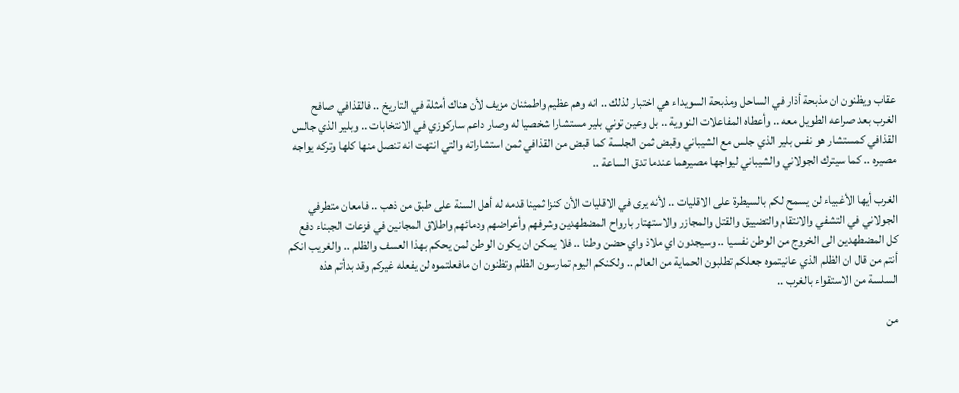عقاب ويظنون ان مذبحة أذار في الساحل ومذبحة السويداء هي اختبار لذلك .. انه وهم عظيم واطمئنان مزيف لأن هناك أمثلة في التاريخ .. فالقذافي صافح الغرب بعد صراعه الطويل معه .. وأعطاه المفاعلات النووية .. بل وعين توني بلير مستشارا شخصيا له وصار داعم ساركوزي في الانتخابات .. وبلير الذي جالس القذافي كمستشار هو نفس بلير الذي جلس مع الشيباني وقبض ثمن الجلسة كما قبض من القذافي ثمن استشاراته والتي انتهت انه تنصل منها كلها وتركه يواجه مصيره .. كما سيترك الجولاني والشيباني ليواجها مصيرهما عندما تدق الساعة ..

الغرب أيها الأغبياء لن يسمح لكم بالسيطرة على الاقليات .. لأنه يرى في الاقليات الأن كنزا ثمينا قدمه له أهل السنة على طبق من ذهب .. فامعان متطرفي الجولاني في التشفي والانتقام والتضييق والقتل والمجازر والاستهتار بارواح المضطهدين وشرفهم وأعراضهم ودمائهم واطلاق المجانين في فزعات الجبناء دفع كل المضطهدين الى الخروج من الوطن نفسيا .. وسيجدون اي ملاذ واي حضن وطنا .. فلا يمكن ان يكون الوطن لمن يحكم بهذا العسف والظلم .. والغريب انكم أنتم من قال ان الظلم الذي عانيتموه جعلكم تطلبون الحماية من العالم .. ولكنكم اليوم تمارسون الظلم وتظنون ان مافعلتموه لن يفعله غيركم وقد بدأتم هذه السلسة من الاستقواء بالغرب ..

من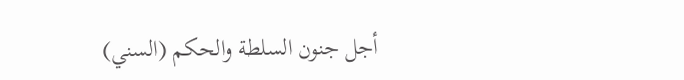أجل جنون السلطة والحكم (السني)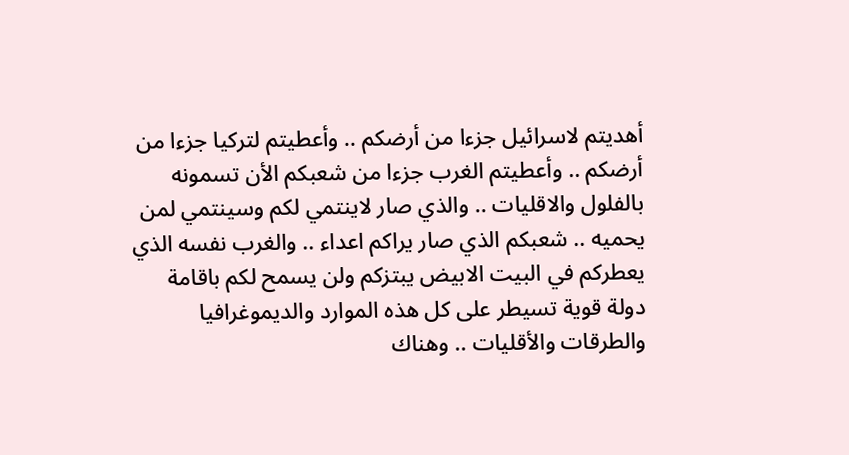أهديتم لاسرائيل جزءا من أرضكم .. وأعطيتم لتركيا جزءا من أرضكم .. وأعطيتم الغرب جزءا من شعبكم الأن تسمونه بالفلول والاقليات .. والذي صار لاينتمي لكم وسينتمي لمن يحميه .. شعبكم الذي صار يراكم اعداء .. والغرب نفسه الذي يعطركم في البيت الابيض يبتزكم ولن يسمح لكم باقامة دولة قوية تسيطر على كل هذه الموارد والديموغرافيا والطرقات والأقليات .. وهناك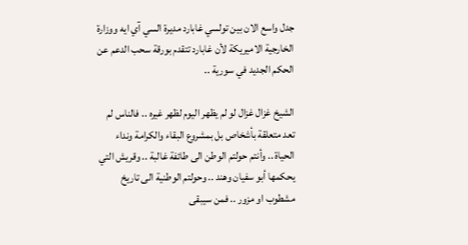جدل واسع الان بين تولسي غابارد مديرة السي آي ايه ووزارة الخارجية الاميريكة لأن غابارد تتقدم بورقة سحب الدعم عن الحكم الجديد في سورية ..

الشيخ غزال غزال لو لم يظهر اليوم لظهر غيره .. فالناس لم تعد متعلقة بأشخاص بل بمشروع البقاء والكرامة ونداء الحياة .. وأنتم حولتم الوطن الى طائفة غالبة .. وقريش التي يحكمها أبو سفيان وهند .. وحولتم الوطنية الى تاريخ مشطوب او مزور .. فمن سيبقى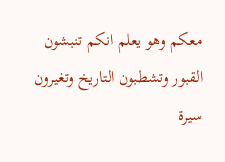معكم وهو يعلم انكم تنبشون القبور وتشطبون التاريخ وتغيرون سيرة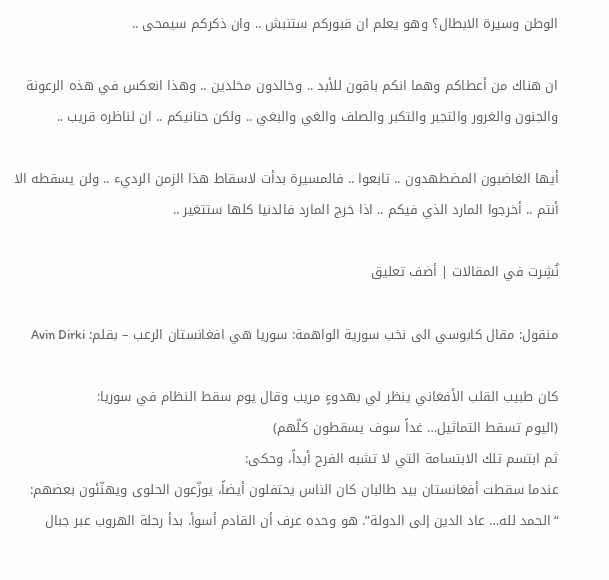الوطن وسيرة الابطال؟ وهو يعلم ان قبوركم ستنبش .. وان ذكركم سيمحى ..

ان هناك من أعطاكم وهما انكم باقون للأبد .. وخالدون مخلدين .. وهذا انعكس في هذه الرعونة والجنون والغرور والتجبر والتكبر والصلف والغي والبغي .. ولكن حنانيكم .. ان لناظره قريب ..

أيها الغاضبون المضطهدون .. تابعوا .. فالمسيرة بدأت لاسقاط هذا الزمن الرديء .. ولن يسقطه الا أنتم .. أخرجوا المارد الذي فيكم .. اذا خرج المارد فالدنيا كلها ستتغير ..

نُشِرت في المقالات | أضف تعليق

منقول: مقال كابوسي الى نخب سورية الواهمة: سوريا هي افغانستان الرعب – بقلم: Avin Dirki

كان طبيب القلب الأفغاني ينظر لي بهدوءٍ مريب وقال يوم سقط النظام في سوريا:
(اليوم تسقط التماثيل… غداً سوف يسقطون كلّهم)
ثم ابتسم تلك الابتسامة التي لا تشبه الفرح أبداً، وحكى:
عندما سقطت أفغانستان بيد طالبان كان الناس يحتفلون أيضاً، يوزّعون الحلوى ويهنّئون بعضهم: “الحمد لله… عاد الدين إلى الدولة”. هو وحده عرف أن القادم أسوأ. بدأ رحلة الهروب عبر جبال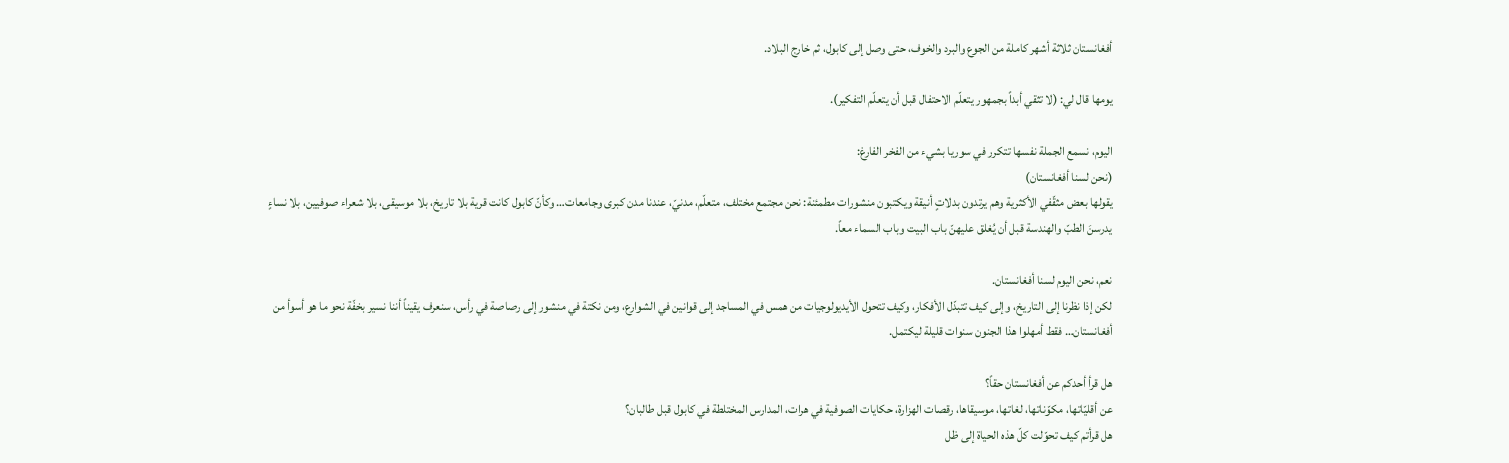أفغانستان ثلاثة أشهر كاملة من الجوع والبرد والخوف، حتى وصل إلى كابول، ثم خارج البلاد.

يومها قال لي: (لا تثقي أبداً بجمهور يتعلّم الاحتفال قبل أن يتعلّم التفكير).

اليوم، نسمع الجملة نفسها تتكرر في سوريا بشيء من الفخر الفارغ:
(نحن لسنا أفغانستان)
يقولها بعض مثقّفي الأكثرية وهم يرتدون بدلاتٍ أنيقة ويكتبون منشورات مطمئنة: نحن مجتمع مختلف، متعلّم، مدنيّ، عندنا مدن كبرى وجامعات… وكأنّ كابول كانت قرية بلا تاريخ، بلا موسيقى، بلا شعراء صوفيين، بلا نساءٍ يدرسنَ الطبّ والهندسة قبل أن يُغلق عليهنّ باب البيت وباب السماء معاً.

نعم، نحن اليوم لسنا أفغانستان.
لكن إذا نظرنا إلى التاريخ، وإلى كيف تتبدّل الأفكار، وكيف تتحول الأيديولوجيات من همس في المساجد إلى قوانين في الشوارع، ومن نكتة في منشور إلى رصاصة في رأس، سنعرف يقيناً أننا نسير بخفّة نحو ما هو أسوأ من أفغانستان… فقط أمهلوا هذا الجنون سنوات قليلة ليكتمل.

هل قرأ أحدكم عن أفغانستان حقاً؟
عن أقليّاتها، مكوّناتها، لغاتها، موسيقاها، رقصات الهزارة، حكايات الصوفية في هرات، المدارس المختلطة في كابول قبل طالبان؟
هل قرأتم كيف تحوّلت كلّ هذه الحياة إلى ظل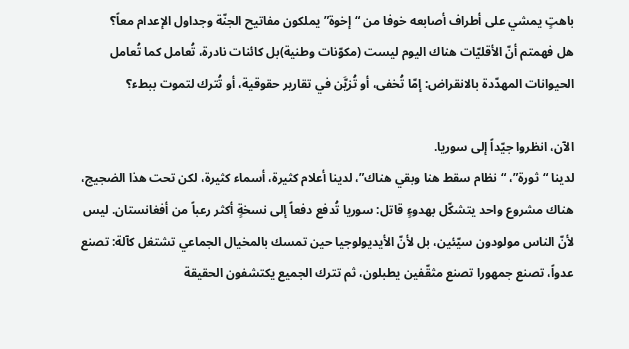باهتٍ يمشي على أطراف أصابعه خوفا من “إخوة” يملكون مفاتيح الجنّة وجداول الإعدام معاً؟
هل فهمتم أنّ الأقليّات هناك اليوم ليست (مكوّنات وطنية)بل كائنات نادرة، تُعامل كما تُعامل الحيوانات المهدّدة بالانقراض: إمّا تُخفى، أو تُزيَّن في تقارير حقوقية، أو تُترك لتموت ببطء؟

الآن، انظروا جيّداً إلى سوريا.
لدينا “ثورة”، “نظام سقط هنا وبقي هناك”، لدينا أعلام كثيرة، أسماء كثيرة، لكن تحت هذا الضجيج، هناك مشروع واحد يتشكّل بهدوءٍ قاتل: سوريا تُدفع دفعاً إلى نسخةٍ أكثر رعباً من أفغانستان. ليس لأنّ الناس مولودون سيّئين، بل لأنّ الأيديولوجيا حين تمسك بالمخيال الجماعي تشتغل كآلة: تصنع عدواً، تصنع جمهورا تصنع مثقّفين يطبلون، ثم تترك الجميع يكتشفون الحقيقة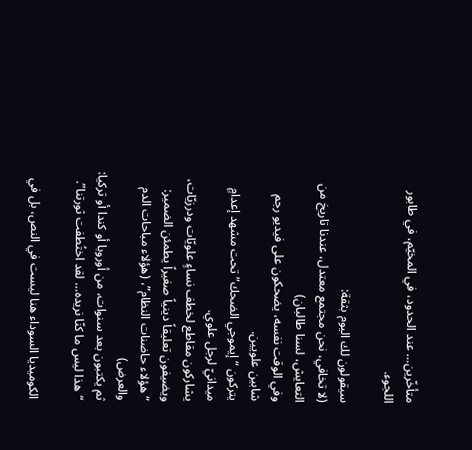متأخّرين… عند الحدود، في المخيّم، في طابور اللجوء.

سيقولون لك اليوم بثقة:
(لا تخافي، نحن مجتمع معتدل، عندنا تاريخ من التعايش، لسنا طالبان)
وفي الوقت نفسه، يضحكون على فيديو رجم شابين علويين.
يتركون “إيموجي الضحك” تحت مشهد إعدامٍ ميدانيّ لرجل علوي.
يشاركون مقاطع لخطف نساءٍ علويّات ودرزيّات، ويضيفون تعليقاً دينياً صغيراً يطمئن الضمير: “هؤلاء حاضنات النظام”، (هؤلاء مباحات الدم والعرض)
ثم يكتبون بعد سنوات، من أوروبا أو كندا أو تركيا: “هذا ليس ما كنّا نريده… لقد اختُطفت ثورتنا”.

الكوميديا السوداء هنا ليست في النص، بل في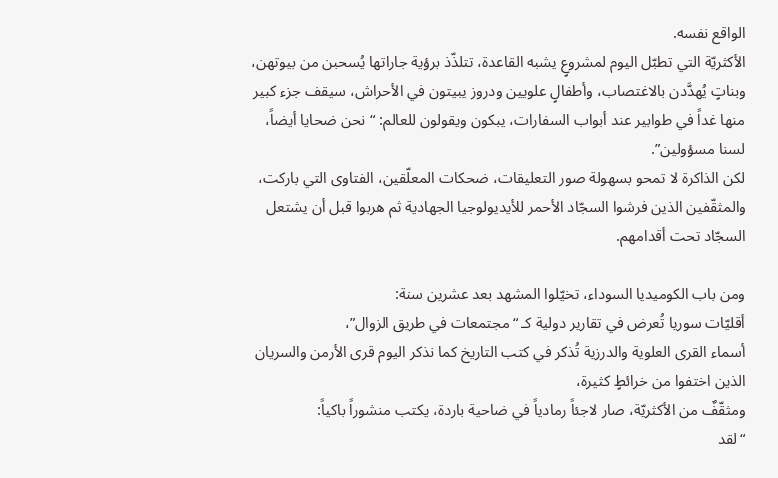الواقع نفسه.
الأكثريّة التي تطبّل اليوم لمشروعٍ يشبه القاعدة، تتلذّذ برؤية جاراتها يُسحبن من بيوتهن، وبناتٍ يُهدَّدن بالاغتصاب، وأطفالٍ علويين ودروز يبيتون في الأحراش، سيقف جزء كبير منها غداً في طوابير عند أبواب السفارات، يبكون ويقولون للعالم: “نحن ضحايا أيضاً، لسنا مسؤولين”.
لكن الذاكرة لا تمحو بسهولة صور التعليقات، ضحكات المعلّقين، الفتاوى التي باركت، والمثقّفين الذين فرشوا السجّاد الأحمر للأيديولوجيا الجهادية ثم هربوا قبل أن يشتعل السجّاد تحت أقدامهم.

ومن باب الكوميديا السوداء، تخيّلوا المشهد بعد عشرين سنة:
أقليّات سوريا تُعرض في تقارير دولية كـ “مجتمعات في طريق الزوال”،
أسماء القرى العلوية والدرزية تُذكر في كتب التاريخ كما نذكر اليوم قرى الأرمن والسريان الذين اختفوا من خرائطٍ كثيرة،
ومثقّفٌ من الأكثريّة، صار لاجئاً رمادياً في ضاحية باردة، يكتب منشوراً باكياً:
“لقد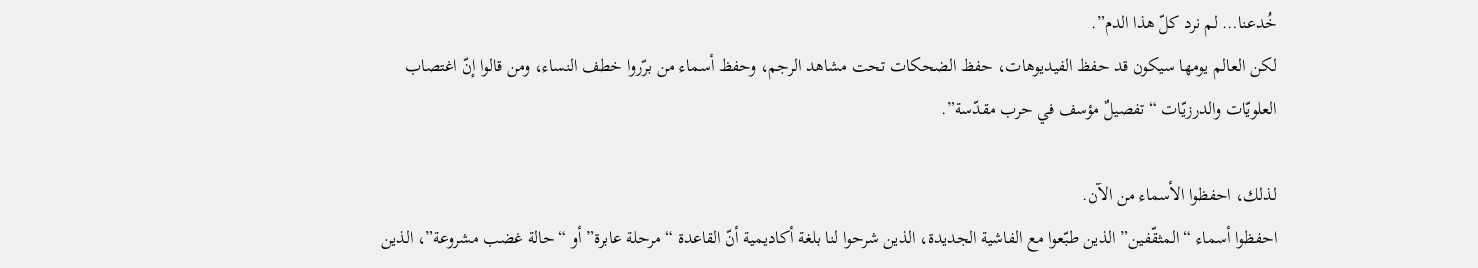خُدعنا… لم نرد كلّ هذا الدم”.
لكن العالم يومها سيكون قد حفظ الفيديوهات، حفظ الضحكات تحت مشاهد الرجم، وحفظ أسماء من برّروا خطف النساء، ومن قالوا إنّ اغتصاب العلويّات والدرزيّات “تفصيلٌ مؤسف في حرب مقدّسة”.

لذلك، احفظوا الأسماء من الآن.
احفظوا أسماء “المثقّفين” الذين طبّعوا مع الفاشية الجديدة، الذين شرحوا لنا بلغة أكاديمية أنّ القاعدة “مرحلة عابرة” أو “حالة غضب مشروعة”، الذين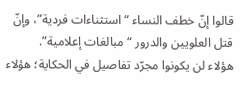قالوا إنّ خطف النساء “استثناءات فردية”، وإنّ قتل العلويين والدرور “مبالغات إعلامية”.
هؤلاء لن يكونوا مجرّد تفاصيل في الحكاية؛ هؤلاء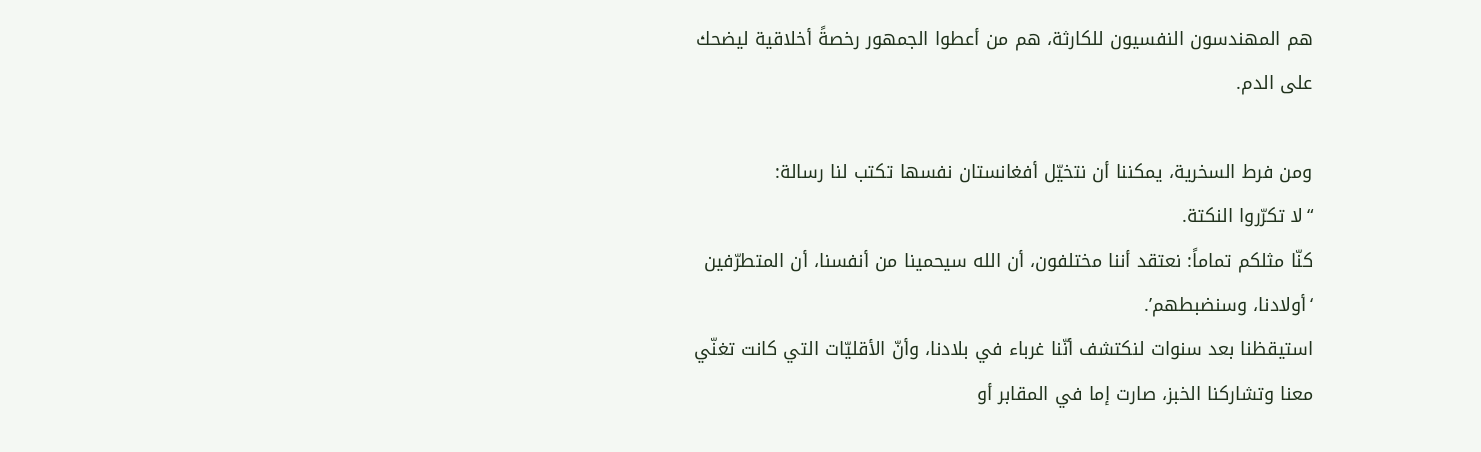هم المهندسون النفسيون للكارثة، هم من أعطوا الجمهور رخصةً أخلاقية ليضحك على الدم.

ومن فرط السخرية، يمكننا أن نتخيّل أفغانستان نفسها تكتب لنا رسالة:
“لا تكرّروا النكتة.
كنّا مثلكم تماماً: نعتقد أننا مختلفون، أن الله سيحمينا من أنفسنا، أن المتطرّفين ‘أولادنا، وسنضبطهم’.
استيقظنا بعد سنوات لنكتشف أنّنا غرباء في بلادنا، وأنّ الأقليّات التي كانت تغنّي معنا وتشاركنا الخبز، صارت إما في المقابر أو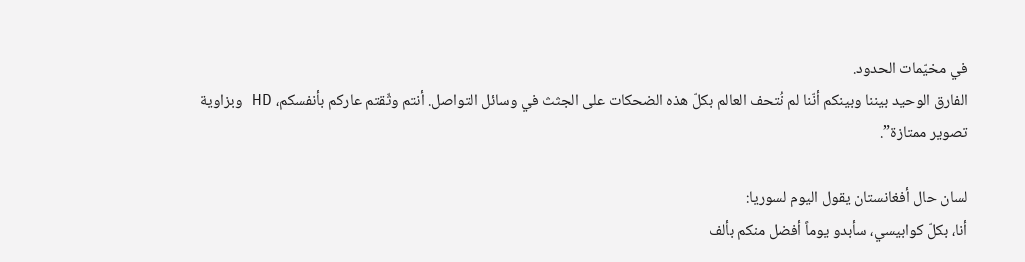في مخيّمات الحدود.
الفارق الوحيد بيننا وبينكم أنّنا لم نُتحف العالم بكلّ هذه الضحكات على الجثث في وسائل التواصل. أنتم وثّقتم عاركم بأنفسكم، HD وبزاوية تصوير ممتازة”.

لسان حال أفغانستان يقول اليوم لسوريا:
أنا، بكلّ كوابيسي، سأبدو يوماً أفضل منكم بألف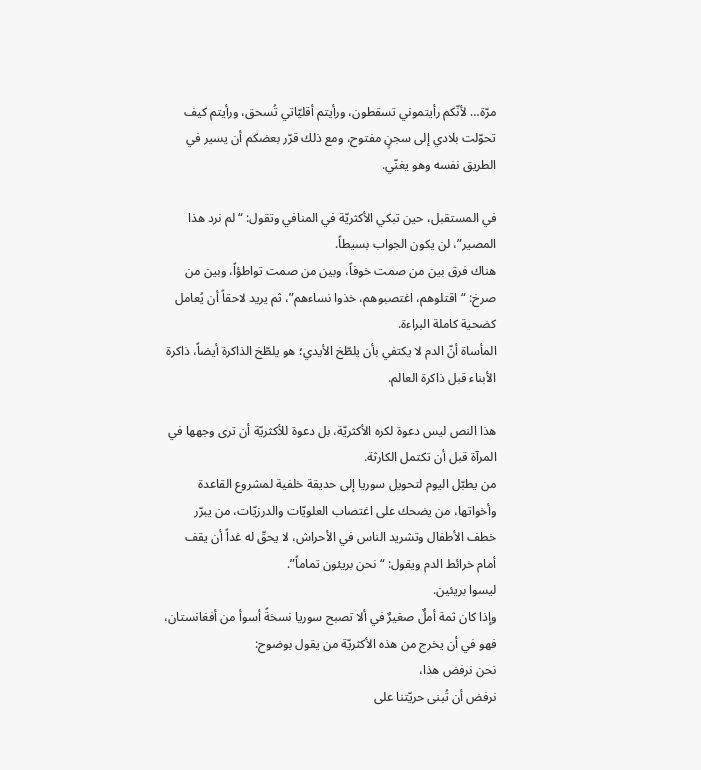مرّة… لأنّكم رأيتموني تسقطون، ورأيتم أقليّاتي تُسحق، ورأيتم كيف تحوّلت بلادي إلى سجنٍ مفتوح، ومع ذلك قرّر بعضكم أن يسير في الطريق نفسه وهو يغنّي.

في المستقبل، حين تبكي الأكثريّة في المنافي وتقول: “لم نرد هذا المصير”، لن يكون الجواب بسيطاً.
هناك فرق بين من صمت خوفاً، وبين من صمت تواطؤاً، وبين من صرخ: “اقتلوهم، اغتصبوهم، خذوا نساءهم”، ثم يريد لاحقاً أن يُعامل كضحية كاملة البراءة.
المأساة أنّ الدم لا يكتفي بأن يلطّخ الأيدي؛ هو يلطّخ الذاكرة أيضاً، ذاكرة الأبناء قبل ذاكرة العالم.

هذا النص ليس دعوة لكره الأكثريّة، بل دعوة للأكثريّة أن ترى وجهها في المرآة قبل أن تكتمل الكارثة.
من يطبّل اليوم لتحويل سوريا إلى حديقة خلفية لمشروع القاعدة وأخواتها، من يضحك على اغتصاب العلويّات والدرزيّات، من يبرّر خطف الأطفال وتشريد الناس في الأحراش، لا يحقّ له غداً أن يقف أمام خرائط الدم ويقول: “نحن بريئون تماماً”.
ليسوا بريئين.
وإذا كان ثمة أملٌ صغيرٌ في ألا تصبح سوريا نسخةً أسوأ من أفغانستان، فهو في أن يخرج من هذه الأكثريّة من يقول بوضوح:
نحن نرفض هذا،
نرفض أن تُبنى حريّتنا على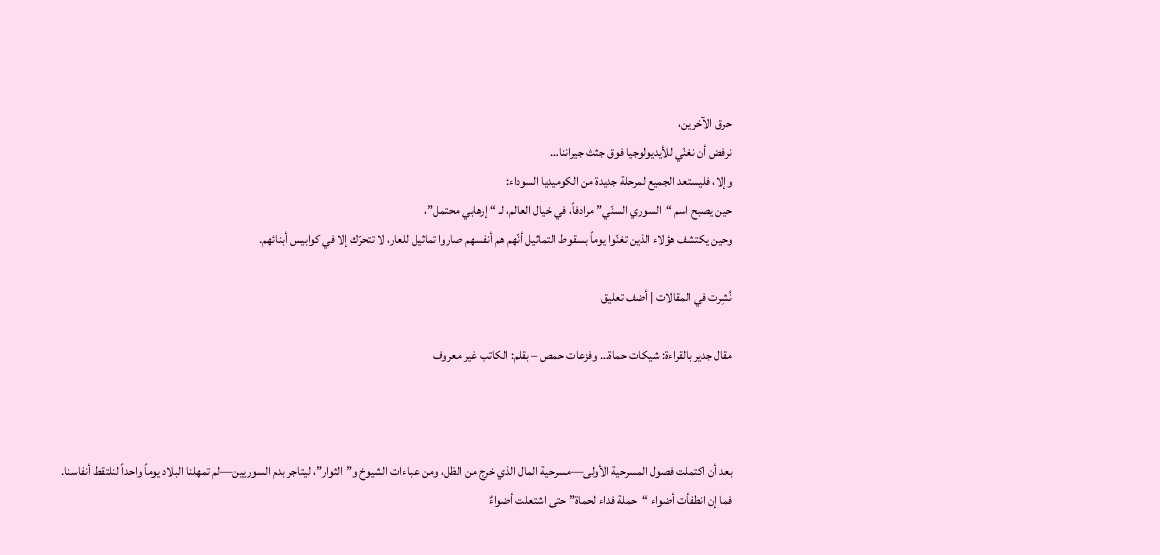حرق الآخرين،
نرفض أن نغنّي للأيديولوجيا فوق جثث جيراننا…
وإلا، فليستعد الجميع لمرحلة جديدة من الكوميديا السوداء:
حين يصبح اسم “السوري السنّي” مرادفاً، في خيال العالم، لـ “إرهابي محتمل”،
وحين يكتشف هؤلاء الذين تغنّوا يوماً بسقوط التماثيل أنّهم هم أنفسهم صاروا تماثيل للعار، لا تتحرّك إلا في كوابيس أبنائهم.

نُشِرت في المقالات | أضف تعليق

مقال جدير بالقراءة: شيكات حماة… وفزعات حمص – بقلم: الكاتب غير معروف



بعد أن اكتملت فصول المسرحية الأولى—مسرحية المال الذي خرج من الظل، ومن عباءات الشيوخ و”الثوار”، ليتاجر بدم السوريين—لم تمهلنا البلاد يوماً واحداً لنلتقط أنفاسنا.
فما إن انطفأت أضواء “حملة فداء لحماة” حتى اشتعلت أضواءٌ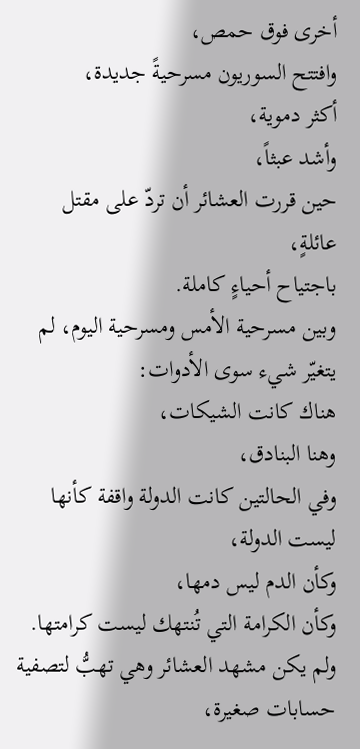أخرى فوق حمص،
وافتتح السوريون مسرحيةً جديدة،
أكثر دموية،
وأشد عبثاً،
حين قررت العشائر أن تردّ على مقتل عائلةٍ،
باجتياح أحياءٍ كاملة.
وبين مسرحية الأمس ومسرحية اليوم، لم يتغيّر شيء سوى الأدوات:
هناك كانت الشيكات،
وهنا البنادق،
وفي الحالتين كانت الدولة واقفة كأنها ليست الدولة،
وكأن الدم ليس دمها،
وكأن الكرامة التي تُنتهك ليست كرامتها.
ولم يكن مشهد العشائر وهي تهبُّ لتصفية حسابات صغيرة،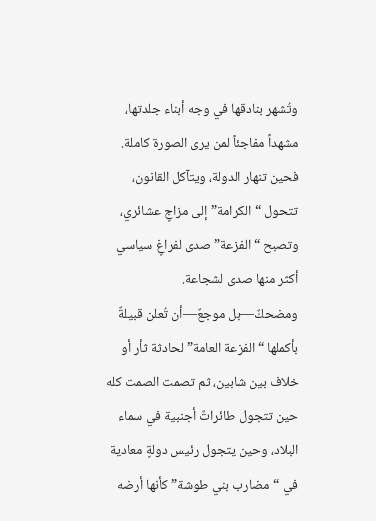وتُشهر بنادقها في وجه أبناء جلدتها، مشهداً مفاجئاً لمن يرى الصورة كاملة.
فحين تنهار الدولة، ويتآكل القانون،
تتحول “الكرامة” إلى مزاجٍ عشائري،
وتصبح “الفزعة” صدى لفراغٍ سياسي أكثر منها صدى لشجاعة.
ومضحكٌ—بل موجعٌ—أن تُعلن قبيلةٌ بأكملها “الفزعة العامة” لحادثة ثأر أو خلاف بين شابين، ثم تصمت الصمت كله حين تتجول طائراتٌ أجنبية في سماء البلاد، وحين يتجول رئيس دولةٍ معادية في “مضارب بني طوشة” كأنها أرضه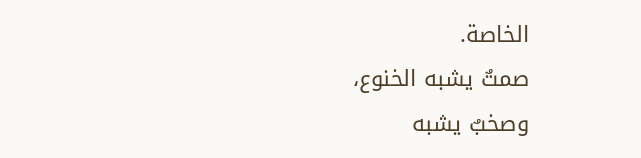الخاصة.
صمتٌ يشبه الخنوع،
وصخبٌ يشبه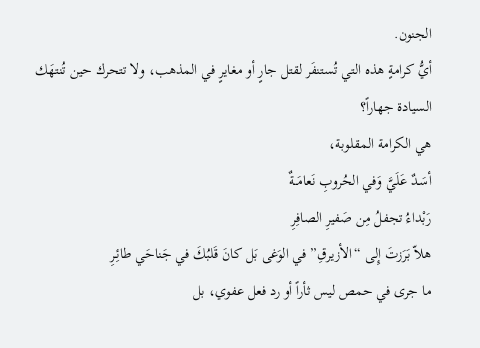الجنون.
أيُّ كرامةٍ هذه التي تُستنفَر لقتل جارٍ أو مغايرٍ في المذهب، ولا تتحرك حين تُنتهَك السيادة جهاراً؟
هي الكرامة المقلوبة،
أسَـدٌ عَلَيَّ وَفي الحُروبِ نَعامَــةٌ
رَبْداءُ تجفلُ مِن صَفيرِ الصافِرِ
هلاّ بَرَزتَ إِلى “الأزيرقِ” في الوَغى بَل كانَ قَلبُكَ في جَناحَي طائِـرِ
ما جرى في حمص ليس ثأراً أو رد فعل عفوي، بل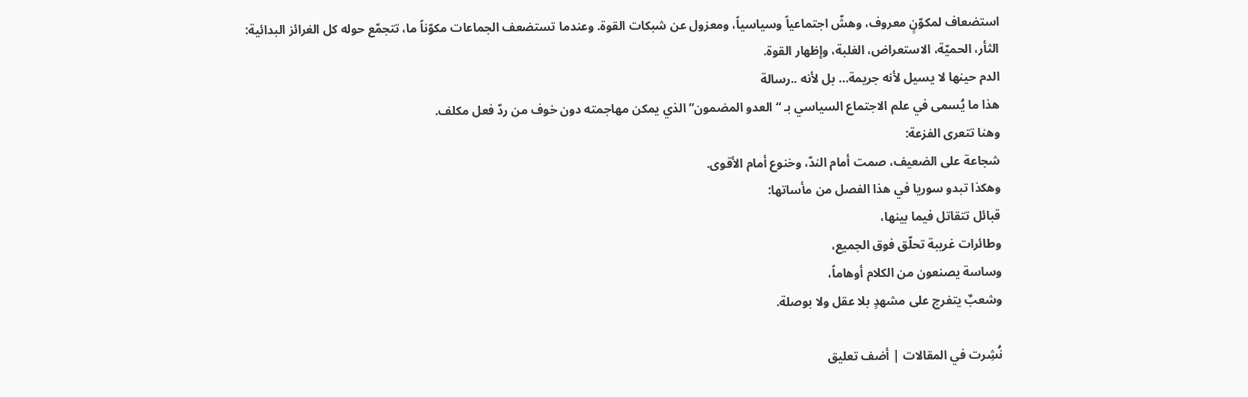استضعاف لمكوّنٍ معروف، وهشّ اجتماعياً وسياسياً، ومعزول عن شبكات القوة. وعندما تستضعف الجماعات مكوّناً ما، تتجمّع حوله كل الغرائز البدائية:
الثأر، الحميّة، الاستعراض، الغلبة، وإظهار القوة.
الدم حينها لا يسيل لأنه جريمة… بل لأنه ..رسالة
هذا ما يُسمى في علم الاجتماع السياسي بـ “العدو المضمون” الذي يمكن مهاجمته دون خوف من ردّ فعل مكلف.
وهنا تتعرى الفزعة:
شجاعة على الضعيف، صمت أمام الندّ، وخنوع أمام الأقوى.
وهكذا تبدو سوريا في هذا الفصل من مأساتها:
قبائل تتقاتل فيما بينها،
وطائرات غريبة تحلّق فوق الجميع،
وساسة يصنعون من الكلام أوهاماً،
وشعبٌ يتفرج على مشهدٍ بلا عقل ولا بوصلة.

نُشِرت في المقالات | أضف تعليق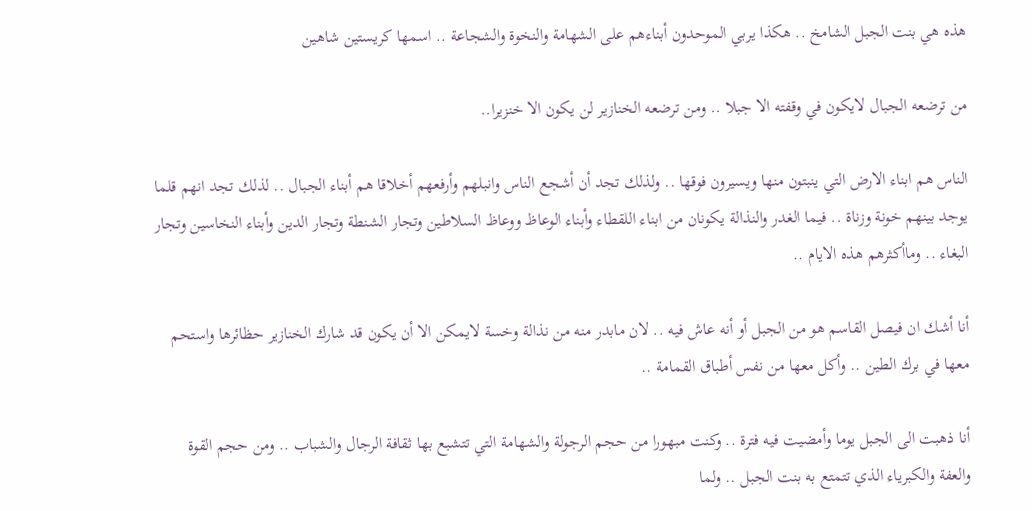هذه هي بنت الجبل الشامخ .. هكذا يربي الموحدون أبناءهم على الشهامة والنخوة والشجاعة .. اسمها كريستين شاهين

من ترضعه الجبال لايكون في وقفته الا جبلا .. ومن ترضعه الخنازير لن يكون الا خنزيرا..

الناس هم ابناء الارض التي ينبتون منها ويسيرون فوقها .. ولذلك تجد أن أشجع الناس وانبلهم وأرفعهم أخلاقا هم أبناء الجبال .. لذلك تجد انهم قلما يوجد بينهم خونة وزناة .. فيما الغدر والنذالة يكونان من ابناء اللقطاء وأبناء الوعاظ ووعاظ السلاطين وتجار الشنطة وتجار الدين وأبناء النخاسين وتجار البغاء .. وماأكثرهم هذه الايام ..

أنا أشك ان فيصل القاسم هو من الجبل أو أنه عاش فيه .. لان مابدر منه من نذالة وخسة لايمكن الا أن يكون قد شارك الخنازير حظائرها واستحم معها في برك الطين .. وأكل معها من نفس أطباق القمامة ..

أنا ذهبت الى الجبل يوما وأمضيت فيه فترة .. وكنت مبهورا من حجم الرجولة والشهامة التي تتشبع بها ثقافة الرجال والشباب .. ومن حجم القوة والعفة والكبرياء الذي تتمتع به بنت الجبل .. ولما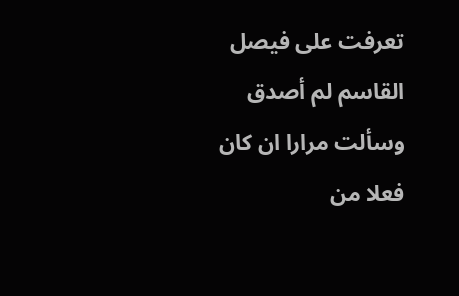تعرفت على فيصل القاسم لم أصدق وسألت مرارا ان كان فعلا من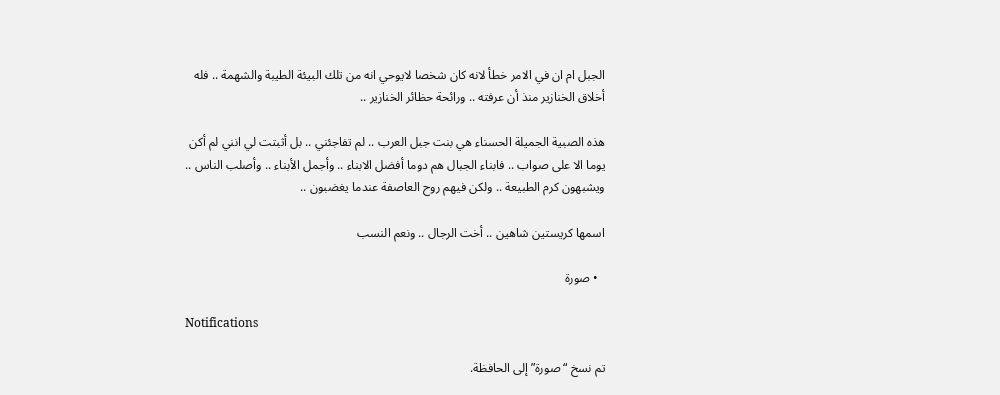الجبل ام ان في الامر خطأ لانه كان شخصا لايوحي انه من تلك البيئة الطيبة والشهمة .. فله أخلاق الخنازير منذ أن عرفته .. ورائحة حظائر الخنازير ..

هذه الصبية الجميلة الحسناء هي بنت جبل العرب .. لم تفاجئني .. بل أثبتت لي انني لم أكن يوما الا على صواب .. فابناء الجبال هم دوما أفضل الابناء .. وأجمل الأبناء .. وأصلب الناس .. ويشبهون كرم الطبيعة .. ولكن فيهم روح العاصفة عندما يغضبون ..

اسمها كريستين شاهين .. أخت الرجال .. ونعم النسب

  • صورة

Notifications

تم نسخ “صورة” إلى الحافظة.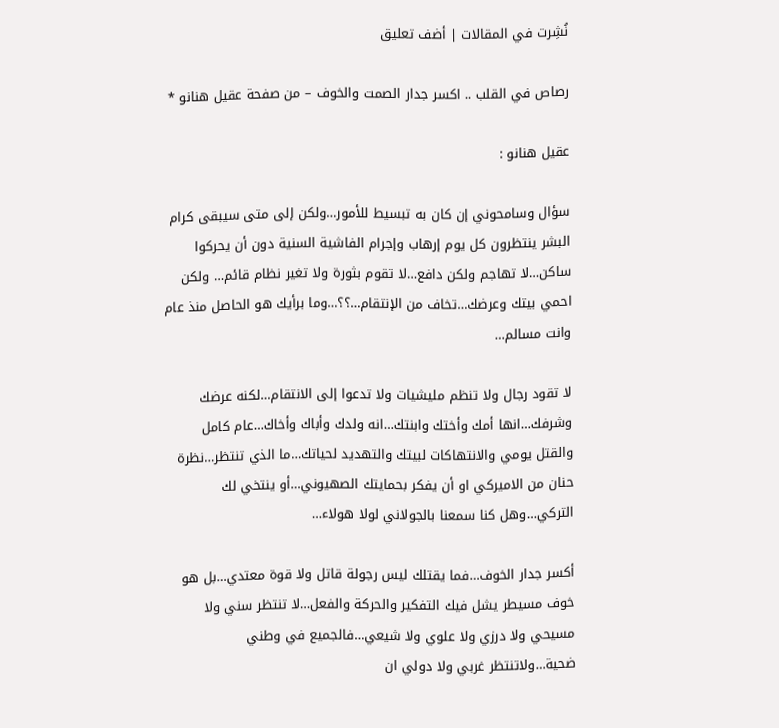نُشِرت في المقالات | أضف تعليق

رصاص في القلب .. اكسر جدار الصمت والخوف – من صفحة عقيل هنانو *

عقيل هنانو :

سؤال وسامحوني إن كان به تبسيط للأمور…ولكن إلى متى سيبقى كرام البشر ينتظرون كل يوم إرهاب وإجرام الفاشية السنية دون أن يحركوا ساكن…لا تهاجم ولكن دافع…لا تقوم بثورة ولا تغير نظام قائم… ولكن احمي بيتك وعرضك…تخاف من الإنتقام…؟؟…وما برأيك هو الحاصل منذ عام وانت مسالم…

لا تقود رجال ولا تنظم مليشيات ولا تدعوا إلى الانتقام…لكنه عرضك وشرفك…انها أمك وأختك وابنتك…انه ولدك وأباك وأخاك…عام كامل والقتل يومي والانتهاكات لبيتك والتهديد لحياتك…ما الذي تنتظر…نظرة حنان من الاميركي او أن يفكر بحمايتك الصهيوني…أو ينتخي لك التركي…وهل كنا سمعنا بالجولاني لولا هولاء…

أكسر جدار الخوف…فما يقتلك ليس رجولة قاتل ولا قوة معتدي…بل هو خوف مسيطر يشل فيك التفكير والحركة والفعل…لا تنتظر سني ولا مسيحي ولا درزي ولا علوي ولا شيعي…فالجميع في وطني ضحية…ولاتنتظر غربي ولا دولي ان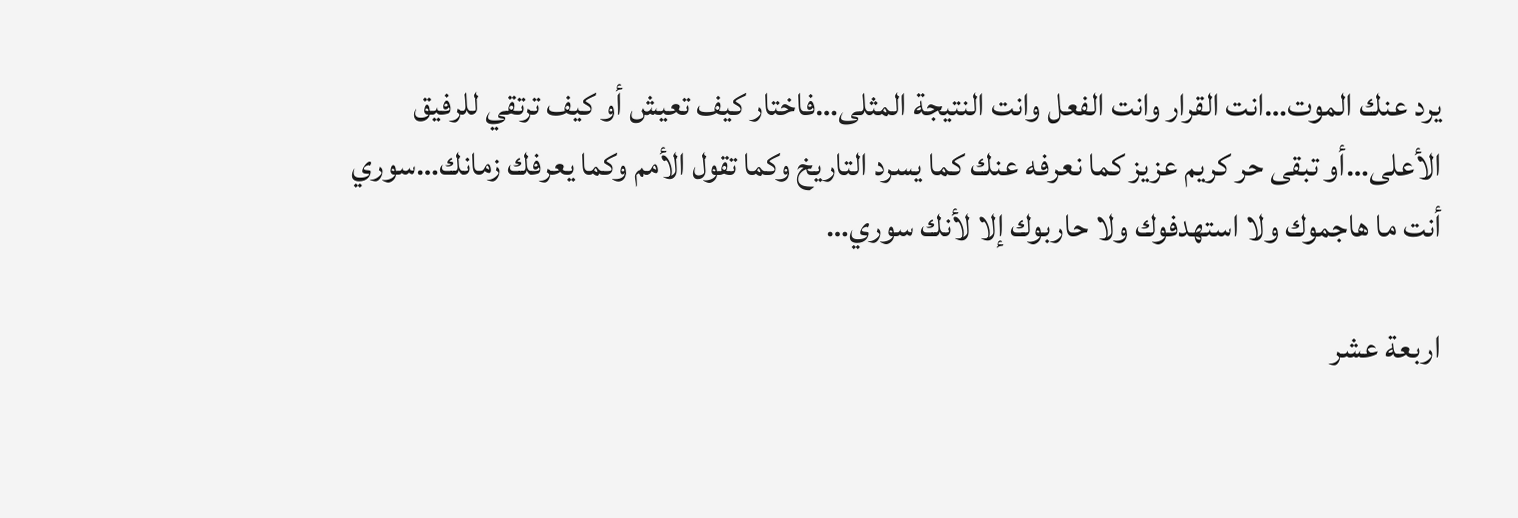يرد عنك الموت…انت القرار وانت الفعل وانت النتيجة المثلى…فاختار كيف تعيش أو كيف ترتقي للرفيق الأعلى…أو تبقى حر كريم عزيز كما نعرفه عنك كما يسرد التاريخ وكما تقول الأمم وكما يعرفك زمانك…سوري أنت ما هاجموك ولا استهدفوك ولا حاربوك إلا لأنك سوري…

اربعة عشر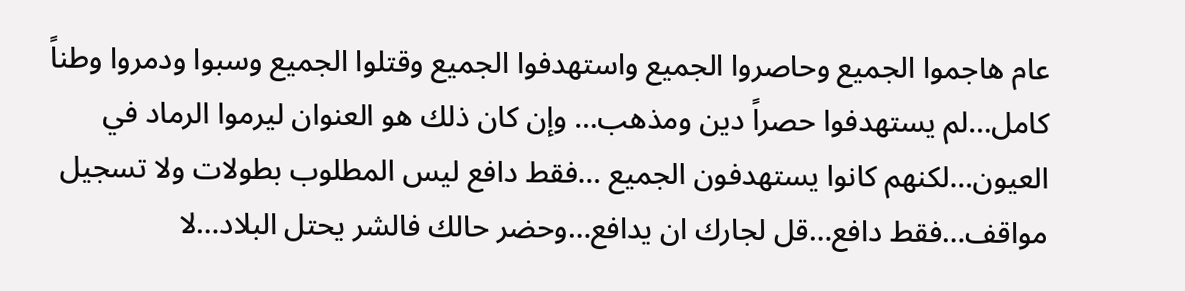عام هاجموا الجميع وحاصروا الجميع واستهدفوا الجميع وقتلوا الجميع وسبوا ودمروا وطناً كامل…لم يستهدفوا حصراً دين ومذهب… وإن كان ذلك هو العنوان ليرموا الرماد في العيون…لكنهم كانوا يستهدفون الجميع …فقط دافع ليس المطلوب بطولات ولا تسجيل مواقف…فقط دافع…قل لجارك ان يدافع…وحضر حالك فالشر يحتل البلاد…لا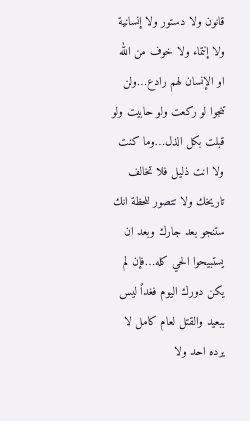قانون ولا دستور ولا إنسانية ولا إنتماء ولا خوف من الله او الإنسان لهم رادع…ولن تنجوا لو ركعت ولو حابيت ولو قبلت بكل الذل…وما كنت ولا انت ذليل فلا تخالف تاريخك ولا تتصور للحظة انك ستنجو بعد جارك وبعد ان يستبيحوا الحي كله…فإن لم يكن دورك اليوم فغداً ليس ببعيد والقتل لعام كامل لا يرده احد ولا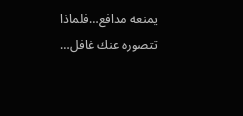يمنعه مدافع…فلماذا تتصوره عنك غافل…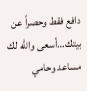دافع فقط وحصراً عن بيتك…أسعى والله لك مساعد وحامي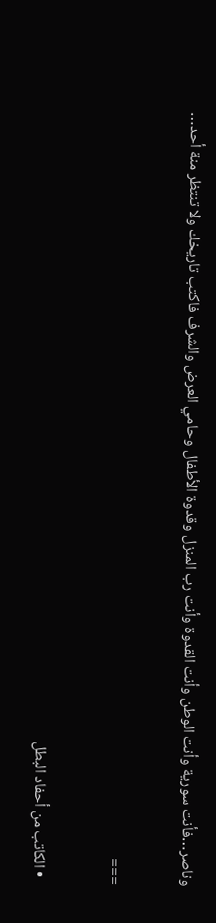وناصر…فأنت سورية وأنت الوطن وأنت القدوة وأنت رب المنزل وقدوة الأطفال وحامي العرض والشرف فاكتب تاريخك ولا تنتظر منة أحد…

===

  • الكاتب من أحفاد البطل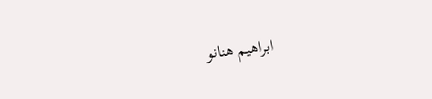ابراهيم هنانو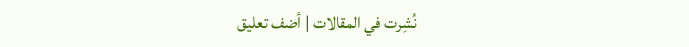نُشِرت في المقالات | أضف تعليق